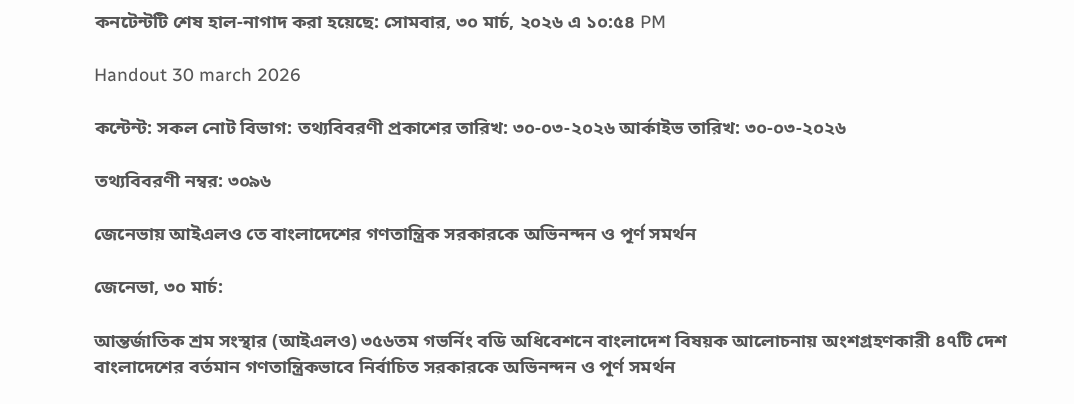কনটেন্টটি শেষ হাল-নাগাদ করা হয়েছে: সোমবার, ৩০ মার্চ, ২০২৬ এ ১০:৫৪ PM

Handout 30 march 2026

কন্টেন্ট: সকল নোট বিভাগ: তথ্যবিবরণী প্রকাশের তারিখ: ৩০-০৩-২০২৬ আর্কাইভ তারিখ: ৩০-০৩-২০২৬

তথ্যবিবরণী নম্বর: ৩০৯৬

জেনেভায় আইএলও তে বাংলাদেশের গণতান্ত্রিক সরকারকে অভিনন্দন ও পূর্ণ সমর্থন

জেনেভা, ৩০ মার্চ:

আন্তর্জাতিক শ্রম সংস্থার (আইএলও) ৩৫৬তম গভর্নিং বডি অধিবেশনে বাংলাদেশ বিষয়ক আলোচনায় অংশগ্রহণকারী ৪৭টি দেশ বাংলাদেশের বর্তমান গণতান্ত্রিকভাবে নির্বাচিত সরকারকে অভিনন্দন ও পূর্ণ সমর্থন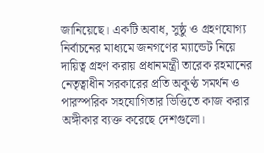জানিয়েছে। একটি অবাধ, সুষ্ঠু ও গ্রহণযোগ্য নির্বাচনের মাধ্যমে জনগণের ম্যান্ডেট নিয়ে দায়িত্ব গ্রহণ করায় প্রধানমন্ত্রী তারেক রহমানের নেতৃত্বাধীন সরকারের প্রতি অকুণ্ঠ সমর্থন ও পারস্পরিক সহযোগিতার ভিত্তিতে কাজ করার অঙ্গীকার ব্যক্ত করেছে দেশগুলো।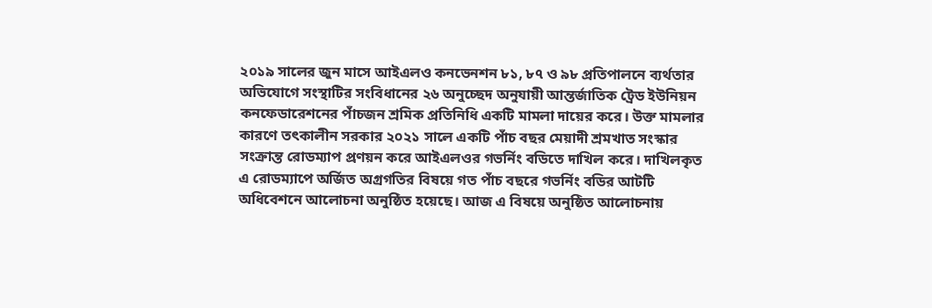২০১৯ সালের জুন মাসে আইএলও কনভেনশন ৮১, ৮৭ ও ৯৮ প্রতিপালনে ব্যর্থতার অভিযোগে সংস্থাটির সংবিধানের ২৬ অনুচ্ছেদ অনুযায়ী আন্তর্জাতিক ট্রেড ইউনিয়ন কনফেডারেশনের পাঁচজন শ্রমিক প্রতিনিধি একটি মামলা দায়ের করে। উক্ত মামলার কারণে তৎকালীন সরকার ২০২১ সালে একটি পাঁচ বছর মেয়াদী শ্রমখাত সংস্কার সংক্রান্ত রোডম্যাপ প্রণয়ন করে আইএলওর গভর্নিং বডিতে দাখিল করে। দাখিলকৃত এ রোডম্যাপে অর্জিত অগ্রগতির বিষয়ে গত পাঁচ বছরে গভর্নিং বডির আটটি অধিবেশনে আলোচনা অনুষ্ঠিত হয়েছে। আজ এ বিষয়ে অনুষ্ঠিত আলোচনায়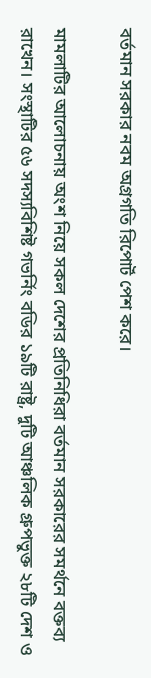বর্তমান সরকার নবম অগ্রগতি রিপোর্ট পেশ করে।

মামলাটির আলোচনায় অংশ নিয়ে সকল দেশের প্রতিনিধিরা বর্তমান সরকারের সমর্থনে বক্তব্য রাখেন। সংস্থাটির ৫৬ সদস্যবিশিষ্ট গভর্নিং বডির ১৯টি রাষ্ট্র, দুটি আঞ্চলিক গ্রুপভুক্ত ২৮টি দেশ ও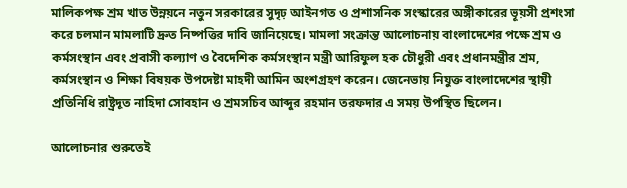মালিকপক্ষ শ্রম খাত উন্নয়নে নতুন সরকারের সুদৃঢ় আইনগত ও প্রশাসনিক সংস্কারের অঙ্গীকারের ভূয়সী প্রশংসা করে চলমান মামলাটি দ্রুত নিষ্পত্তির দাবি জানিয়েছে। মামলা সংক্রান্ত আলোচনায় বাংলাদেশের পক্ষে শ্রম ও কর্মসংস্থান এবং প্রবাসী কল্যাণ ও বৈদেশিক কর্মসংস্থান মন্ত্রী আরিফুল হক চৌধুরী এবং প্রধানমন্ত্রীর শ্রম, কর্মসংস্থান ও শিক্ষা বিষয়ক উপদেষ্টা মাহদী আমিন অংশগ্রহণ করেন। জেনেভায় নিযুক্ত বাংলাদেশের স্থায়ী প্রতিনিধি রাষ্ট্রদূত নাহিদা সোবহান ও শ্রমসচিব আব্দুর রহমান তরফদার এ সময় উপস্থিত ছিলেন।

আলোচনার শুরুতেই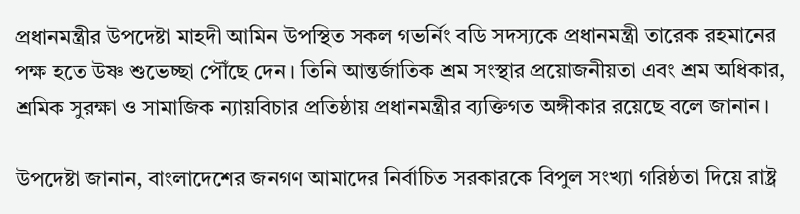প্রধানমন্ত্রীর উপদেষ্টা মাহদী আমিন উপস্থিত সকল গভর্নিং বডি সদস্যকে প্রধানমন্ত্রী তারেক রহমানের পক্ষ হতে উষ্ণ শুভেচ্ছা পৌঁছে দেন। তিনি আন্তর্জাতিক শ্রম সংস্থার প্রয়োজনীয়তা এবং শ্রম অধিকার, শ্রমিক সুরক্ষা ও সামাজিক ন্যায়বিচার প্রতিষ্ঠায় প্রধানমন্ত্রীর ব্যক্তিগত অঙ্গীকার রয়েছে বলে জানান।

উপদেষ্টা জানান, বাংলাদেশের জনগণ আমাদের নির্বাচিত সরকারকে বিপুল সংখ্যা গরিষ্ঠতা দিয়ে রাষ্ট্র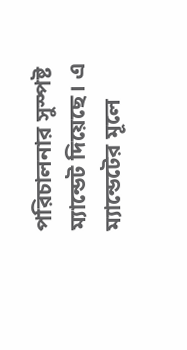পরিচালনার সুস্পষ্ট ম্যান্ডেট দিয়েছে। এ ম্যান্ডেটের মূলে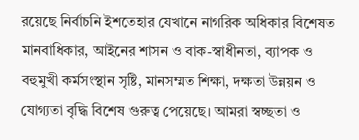রয়েছে নির্বাচনি ইশতেহার যেখানে নাগরিক অধিকার বিশেষত মানবাধিকার, আইনের শাসন ও বাক-স্বাধীনতা, ব্যাপক ও বহুমুখী কর্মসংস্থান সৃষ্টি, মানসম্মত শিক্ষা, দক্ষতা উন্নয়ন ও যোগ্যতা বৃদ্ধি বিশেষ গুরুত্ব পেয়েছে। আমরা স্বচ্ছতা ও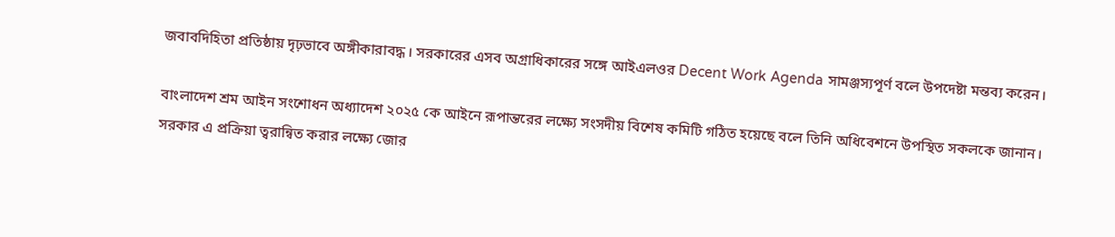জবাবদিহিতা প্রতিষ্ঠায় দৃঢ়ভাবে অঙ্গীকারাবদ্ধ। সরকারের এসব অগ্রাধিকারের সঙ্গে আইএলওর Decent Work Agenda সামঞ্জস্যপূর্ণ বলে উপদেষ্টা মন্তব্য করেন।

বাংলাদেশ শ্রম আইন সংশোধন অধ্যাদেশ ২০২৫ কে আইনে রূপান্তরের লক্ষ্যে সংসদীয় বিশেষ কমিটি গঠিত হয়েছে বলে তিনি অধিবেশনে উপস্থিত সকলকে জানান। সরকার এ প্রক্রিয়া ত্বরান্বিত করার লক্ষ্যে জোর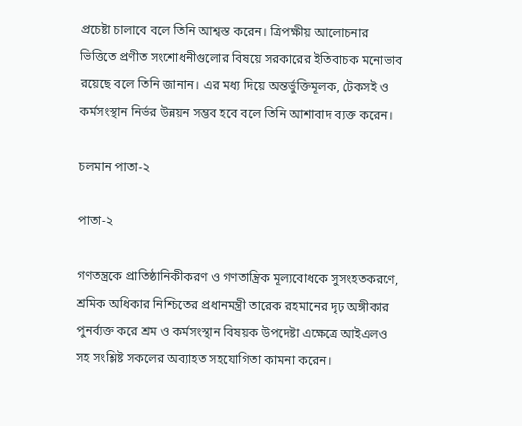প্রচেষ্টা চালাবে বলে তিনি আশ্বস্ত করেন। ত্রিপক্ষীয় আলোচনার ভিত্তিতে প্রণীত সংশোধনীগুলোর বিষয়ে সরকারের ইতিবাচক মনোভাব রয়েছে বলে তিনি জানান। এর মধ্য দিয়ে অন্তর্ভুক্তিমূলক, টেকসই ও কর্মসংস্থান নির্ভর উন্নয়ন সম্ভব হবে বলে তিনি আশাবাদ ব্যক্ত করেন।

চলমান পাতা-২

পাতা-২

গণতন্ত্রকে প্রাতিষ্ঠানিকীকরণ ও গণতান্ত্রিক মূল্যবোধকে সুসংহতকরণে, শ্রমিক অধিকার নিশ্চিতের প্রধানমন্ত্রী তারেক রহমানের দৃঢ় অঙ্গীকার পুনর্ব্যক্ত করে শ্রম ও কর্মসংস্থান বিষয়ক উপদেষ্টা এক্ষেত্রে আইএলও সহ সংশ্লিষ্ট সকলের অব্যাহত সহযোগিতা কামনা করেন।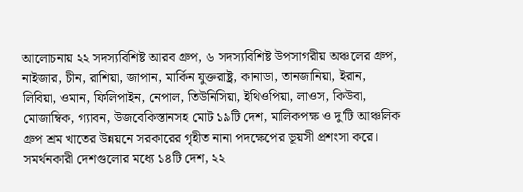আলোচনায় ২২ সদস্যবিশিষ্ট আরব গ্রুপ, ৬ সদস্যবিশিষ্ট উপসাগরীয় অঞ্চলের গ্রুপ, নাইজার, চীন, রাশিয়া, জাপান, মার্কিন যুক্তরাষ্ট্র, কানাডা, তানজানিয়া, ইরান, লিবিয়া, ওমান, ফিলিপাইন, নেপাল, তিউনিসিয়া, ইথিওপিয়া, লাওস, কিউবা, মোজাম্বিক, গ্যাবন, উজবেকিস্তানসহ মোট ১৯টি দেশ, মালিকপক্ষ ও দু'টি আঞ্চলিক গ্রুপ শ্রম খাতের উন্নয়নে সরকারের গৃহীত নানা পদক্ষেপের ভূয়সী প্রশংসা করে। সমর্থনকারী দেশগুলোর মধ্যে ১৪টি দেশ, ২২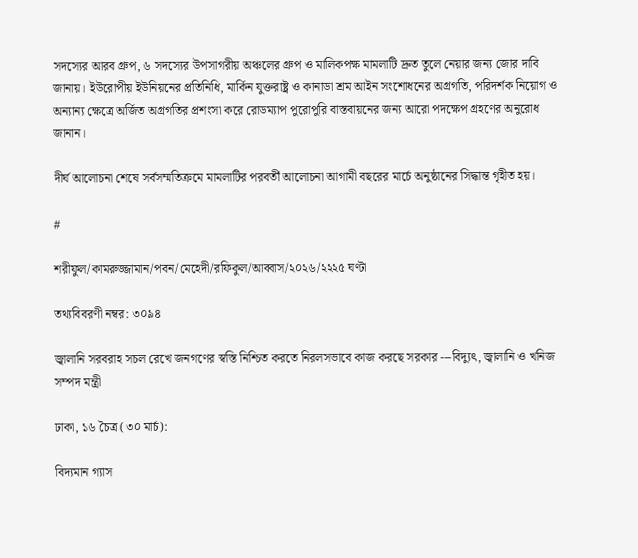সদস্যের আরব গ্রুপ, ৬ সদস্যের উপসাগরীয় অঞ্চলের গ্রুপ ও মালিকপক্ষ মামলাটি দ্রুত তুলে নেয়ার জন্য জোর দাবি জানায়। ইউরোপীয় ইউনিয়নের প্রতিনিধি, মার্কিন যুক্তরাষ্ট্র ও কানাডা শ্রম আইন সংশোধনের অগ্রগতি, পরিদর্শক নিয়োগ ও অন্যান্য ক্ষেত্রে অর্জিত অগ্রগতির প্রশংসা করে রোডম্যাপ পুরোপুরি বাস্তবায়নের জন্য আরো পদক্ষেপ গ্রহণের অনুরোধ জানান।

দীর্ঘ আলোচনা শেষে সর্বসম্মতিক্রমে মামলাটির পরবর্তী আলোচনা আগামী বছরের মার্চে অনুষ্ঠানের সিদ্ধান্ত গৃহীত হয়।

#

শরীফুল/কামরুজ্জামান/পবন/মেহেদী/রফিকুল/আব্বাস/২০২৬/২২২৫ ঘণ্টা

তথ্যবিবরণী নম্বর: ৩০৯৪

জ্বালানি সরবরাহ সচল রেখে জনগণের স্বস্তি নিশ্চিত করতে নিরলসভাবে কাজ করছে সরকার ---বিদ্যুৎ, জ্বালানি ও খনিজ সম্পদ মন্ত্রী

ঢাকা, ১৬ চৈত্র (৩০ মার্চ):

বিদ্যমান গ্যাস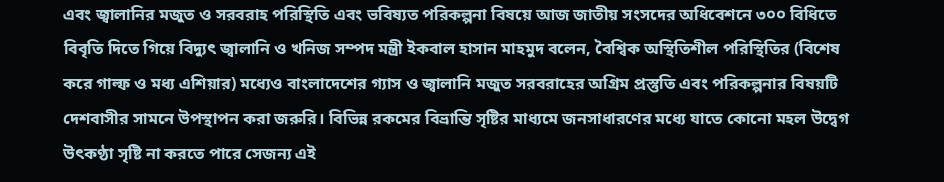এবং জ্বালানির মজুত ও সরবরাহ পরিস্থিতি এবং ভবিষ্যত পরিকল্পনা বিষয়ে আজ জাতীয় সংসদের অধিবেশনে ৩০০ বিধিতে বিবৃতি দিতে গিয়ে বিদ্যুৎ জ্বালানি ও খনিজ সম্পদ মন্ত্রী ইকবাল হাসান মাহমুদ বলেন, বৈশ্বিক অস্থিতিশীল পরিস্থিতির (বিশেষ করে গাল্ফ ও মধ্য এশিয়ার) মধ্যেও বাংলাদেশের গ্যাস ও জ্বালানি মজুত সরবরাহের অগ্রিম প্রস্তুতি এবং পরিকল্পনার বিষয়টি দেশবাসীর সামনে উপস্থাপন করা জরুরি। বিভিন্ন রকমের বিভ্রান্তি সৃষ্টির মাধ্যমে জনসাধারণের মধ্যে যাতে কোনো মহল উদ্বেগ উৎকণ্ঠা সৃষ্টি না করতে পারে সেজন্য এই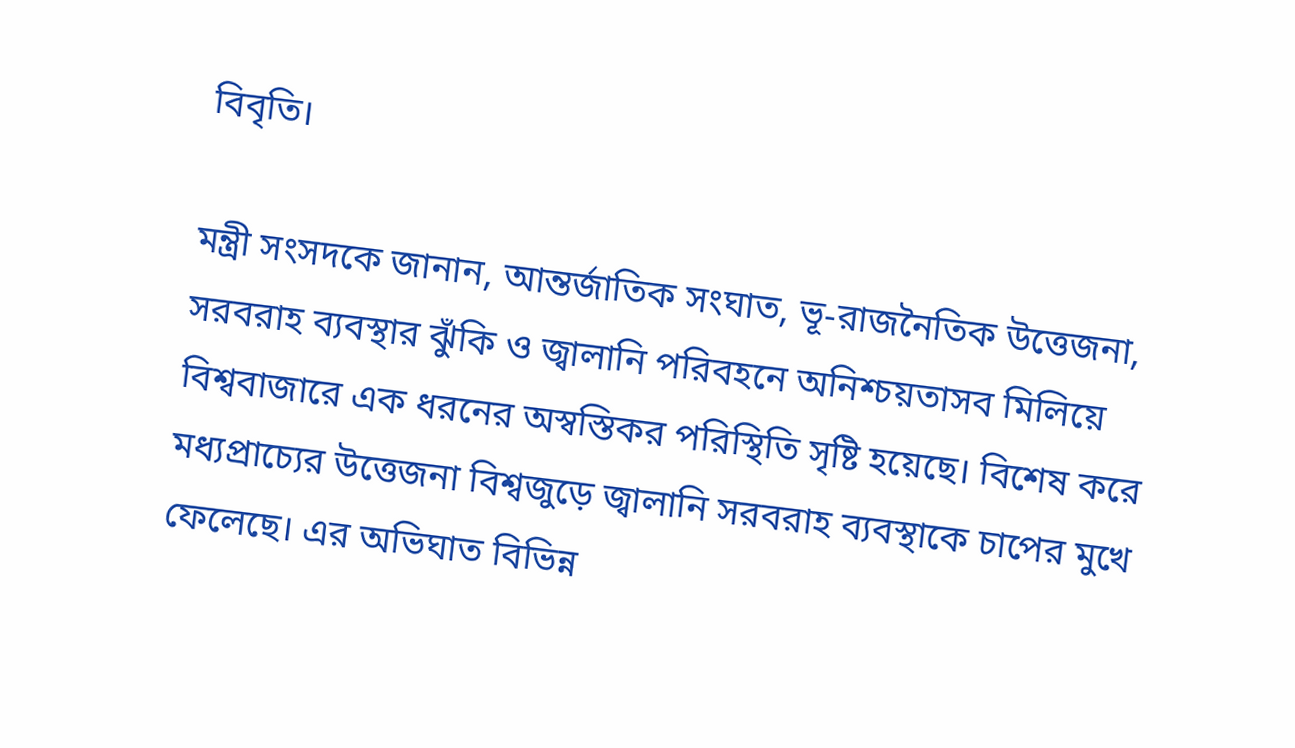বিবৃতি।

মন্ত্রী সংসদকে জানান, আন্তর্জাতিক সংঘাত, ভূ-রাজনৈতিক উত্তেজনা, সরবরাহ ব্যবস্থার ঝুঁকি ও জ্বালানি পরিবহনে অনিশ্চয়তাসব মিলিয়ে বিশ্ববাজারে এক ধরনের অস্বস্তিকর পরিস্থিতি সৃষ্টি হয়েছে। বিশেষ করে মধ্যপ্রাচ্যের উত্তেজনা বিশ্বজুড়ে জ্বালানি সরবরাহ ব্যবস্থাকে চাপের মুখে ফেলেছে। এর অভিঘাত বিভিন্ন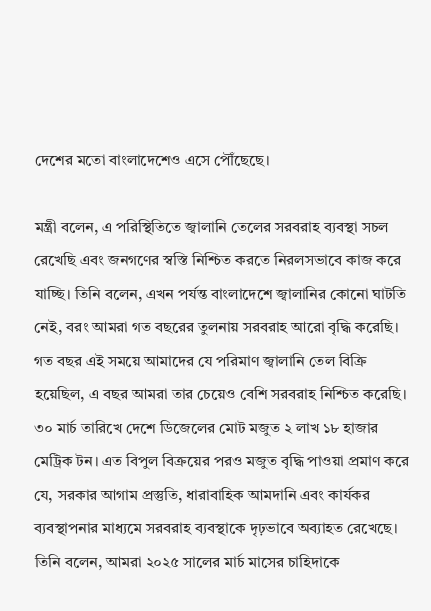দেশের মতো বাংলাদেশেও এসে পৌঁছেছে।

মন্ত্রী বলেন, এ পরিস্থিতিতে জ্বালানি তেলের সরবরাহ ব্যবস্থা সচল রেখেছি এবং জনগণের স্বস্তি নিশ্চিত করতে নিরলসভাবে কাজ করে যাচ্ছি। তিনি বলেন, এখন পর্যন্ত বাংলাদেশে জ্বালানির কোনো ঘাটতি নেই, বরং আমরা গত বছরের তুলনায় সরবরাহ আরো বৃদ্ধি করেছি। গত বছর এই সময়ে আমাদের যে পরিমাণ জ্বালানি তেল বিক্রি হয়েছিল, এ বছর আমরা তার চেয়েও বেশি সরবরাহ নিশ্চিত করেছি। ৩০ মার্চ তারিখে দেশে ডিজেলের মোট মজুত ২ লাখ ১৮ হাজার মেট্রিক টন। এত বিপুল বিক্রয়ের পরও মজুত বৃদ্ধি পাওয়া প্রমাণ করে যে, সরকার আগাম প্রস্তুতি, ধারাবাহিক আমদানি এবং কার্যকর ব্যবস্থাপনার মাধ্যমে সরবরাহ ব্যবস্থাকে দৃঢ়ভাবে অব্যাহত রেখেছে। তিনি বলেন, আমরা ২০২৫ সালের মার্চ মাসের চাহিদাকে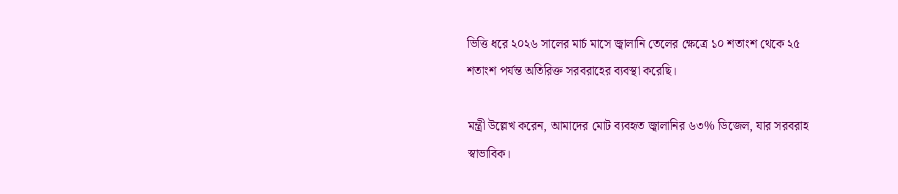ভিত্তি ধরে ২০২৬ সালের মার্চ মাসে জ্বালানি তেলের ক্ষেত্রে ১০ শতাংশ থেকে ২৫ শতাংশ পর্যন্ত অতিরিক্ত সরবরাহের ব্যবস্থা করেছি।

মন্ত্রী উল্লেখ করেন, আমাদের মোট ব্যবহৃত জ্বালানির ৬৩% ডিজেল, যার সরবরাহ স্বাভাবিক।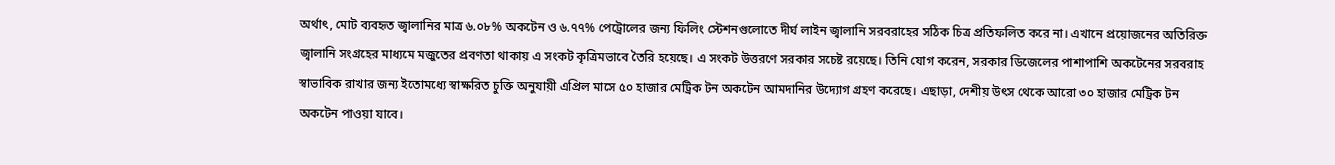অর্থাৎ, মোট ব্যবহৃত জ্বালানির মাত্র ৬.০৮% অকটেন ও ৬.৭৭% পেট্রোলের জন্য ফিলিং স্টেশনগুলোতে দীর্ঘ লাইন জ্বালানি সরবরাহের সঠিক চিত্র প্রতিফলিত করে না। এখানে প্রয়োজনের অতিরিক্ত জ্বালানি সংগ্রহের মাধ্যমে মজুতের প্রবণতা থাকায় এ সংকট কৃত্রিমভাবে তৈরি হয়েছে। এ সংকট উত্তরণে সরকার সচেষ্ট রয়েছে। তিনি যোগ করেন, সরকার ডিজেলের পাশাপাশি অকটেনের সরবরাহ স্বাভাবিক রাখার জন্য ইতোমধ্যে স্বাক্ষরিত চুক্তি অনুযায়ী এপ্রিল মাসে ৫০ হাজার মেট্রিক টন অকটেন আমদানির উদ্যোগ গ্রহণ করেছে। এছাড়া, দেশীয় উৎস থেকে আরো ৩০ হাজার মেট্রিক টন অকটেন পাওয়া যাবে।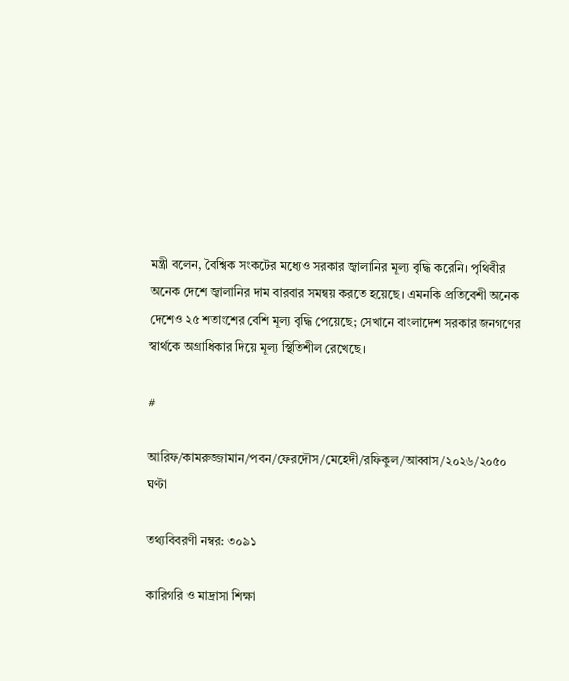মন্ত্রী বলেন, বৈশ্বিক সংকটের মধ্যেও সরকার জ্বালানির মূল্য বৃদ্ধি করেনি। পৃথিবীর অনেক দেশে জ্বালানির দাম বারবার সমন্বয় করতে হয়েছে। এমনকি প্রতিবেশী অনেক দেশেও ২৫ শতাংশের বেশি মূল্য বৃদ্ধি পেয়েছে; সেখানে বাংলাদেশ সরকার জনগণের স্বার্থকে অগ্রাধিকার দিয়ে মূল্য স্থিতিশীল রেখেছে।

#

আরিফ/কামরুজ্জামান/পবন/ফেরদৌস/মেহেদী/রফিকুল/আব্বাস/২০২৬/২০৫০ ঘণ্টা

তথ্যবিবরণী নম্বর: ৩০৯১

কারিগরি ও মাদ্রাসা শিক্ষা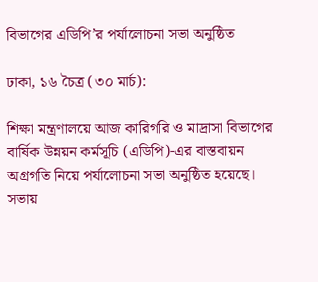বিভাগের এডিপি’র পর্যালোচনা সভা অনুষ্ঠিত

ঢাকা, ১৬ চৈত্র (৩০ মার্চ):

শিক্ষা মন্ত্রণালয়ে আজ কারিগরি ও মাদ্রাসা বিভাগের বার্ষিক উন্নয়ন কর্মসূচি (এডিপি)-এর বাস্তবায়ন অগ্রগতি নিয়ে পর্যালোচনা সভা অনুষ্ঠিত হয়েছে। সভায়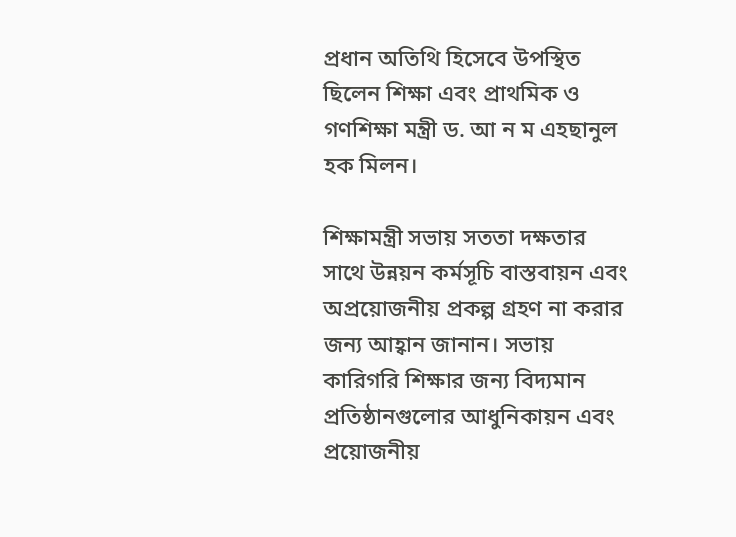প্রধান অতিথি হিসেবে উপস্থিত ছিলেন শিক্ষা এবং প্রাথমিক ও গণশিক্ষা মন্ত্রী ড. আ ন ম এহছানুল হক মিলন।

শিক্ষামন্ত্রী সভায় সততা দক্ষতার সাথে উন্নয়ন কর্মসূচি বাস্তবায়ন এবং অপ্রয়োজনীয় প্রকল্প গ্রহণ না করার জন্য আহ্বান জানান। সভায় কারিগরি শিক্ষার জন্য বিদ্যমান প্রতিষ্ঠানগুলোর আধুনিকায়ন এবং প্রয়োজনীয়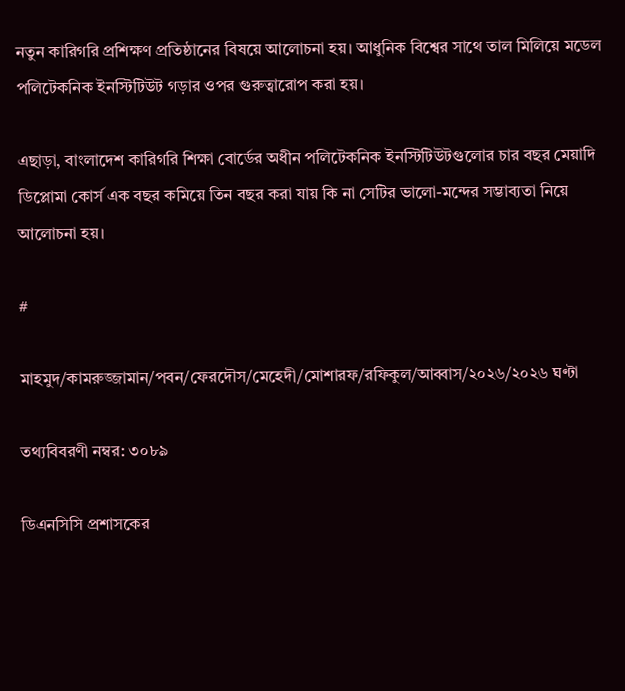নতুন কারিগরি প্রশিক্ষণ প্রতিষ্ঠানের বিষয়ে আলোচনা হয়। আধুনিক বিশ্বের সাথে তাল মিলিয়ে মডেল পলিটেকনিক ইনস্টিটিউট গড়ার ওপর গুরুত্বারোপ করা হয়।

এছাড়া, বাংলাদেশ কারিগরি শিক্ষা বোর্ডের অধীন পলিটেকনিক ইনস্টিটিউটগুলোর চার বছর মেয়াদি ডিপ্লোমা কোর্স এক বছর কমিয়ে তিন বছর করা যায় কি না সেটির ভালো-মন্দের সম্ভাব্যতা নিয়ে আলোচনা হয়।

#

মাহমুদ/কামরুজ্জামান/পবন/ফেরদৌস/মেহেদী/মোশারফ/রফিকুল/আব্বাস/২০২৬/২০২৬ ঘণ্টা

তথ্যবিবরণী নম্বর: ৩০৮৯

ডিএনসিসি প্রশাসকের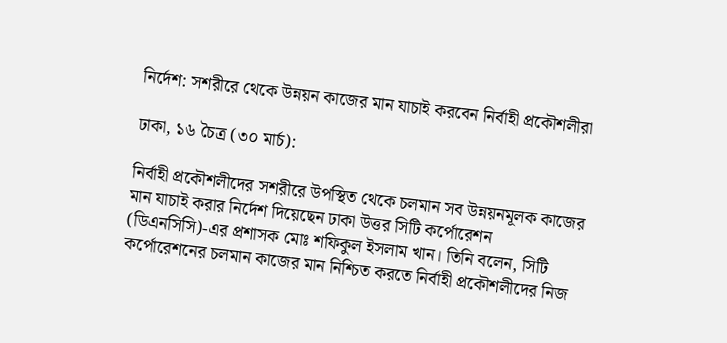নির্দেশ: সশরীরে থেকে উন্নয়ন কাজের মান যাচাই করবেন নির্বাহী প্রকৌশলীরা

ঢাকা, ১৬ চৈত্র (৩০ মার্চ):

নির্বাহী প্রকৌশলীদের সশরীরে উপস্থিত থেকে চলমান সব উন্নয়নমূলক কাজের মান যাচাই করার নির্দেশ দিয়েছেন ঢাকা উত্তর সিটি কর্পোরেশন (ডিএনসিসি)-এর প্রশাসক মোঃ শফিকুল ইসলাম খান। তিনি বলেন, সিটি কর্পোরেশনের চলমান কাজের মান নিশ্চিত করতে নির্বাহী প্রকৌশলীদের নিজ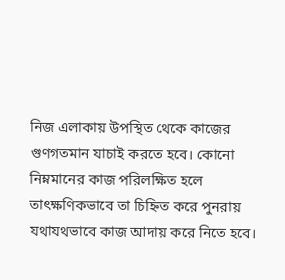নিজ এলাকায় উপস্থিত থেকে কাজের গুণগতমান যাচাই করতে হবে। কোনো নিম্নমানের কাজ পরিলক্ষিত হলে তাৎক্ষণিকভাবে তা চিহ্নিত করে পুনরায় যথাযথভাবে কাজ আদায় করে নিতে হবে।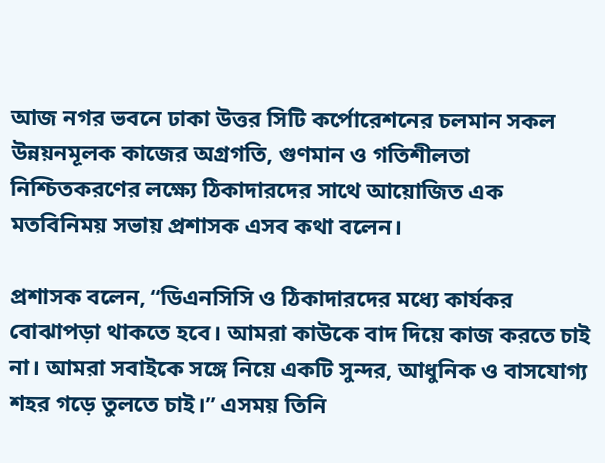আজ নগর ভবনে ঢাকা উত্তর সিটি কর্পোরেশনের চলমান সকল উন্নয়নমূলক কাজের অগ্রগতি, গুণমান ও গতিশীলতা নিশ্চিতকরণের লক্ষ্যে ঠিকাদারদের সাথে আয়োজিত এক মতবিনিময় সভায় প্রশাসক এসব কথা বলেন।

প্রশাসক বলেন, ‘‘ডিএনসিসি ও ঠিকাদারদের মধ্যে কার্যকর বোঝাপড়া থাকতে হবে। আমরা কাউকে বাদ দিয়ে কাজ করতে চাই না। আমরা সবাইকে সঙ্গে নিয়ে একটি সুন্দর, আধুনিক ও বাসযোগ্য শহর গড়ে তুলতে চাই।’’ এসময় তিনি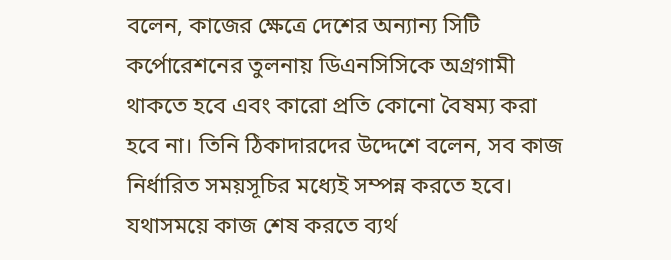বলেন, কাজের ক্ষেত্রে দেশের অন্যান্য সিটি কর্পোরেশনের তুলনায় ডিএনসিসিকে অগ্রগামী থাকতে হবে এবং কারো প্রতি কোনো বৈষম্য করা হবে না। তিনি ঠিকাদারদের উদ্দেশে বলেন, সব কাজ নির্ধারিত সময়সূচির মধ্যেই সম্পন্ন করতে হবে। যথাসময়ে কাজ শেষ করতে ব্যর্থ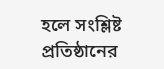হলে সংশ্লিষ্ট প্রতিষ্ঠানের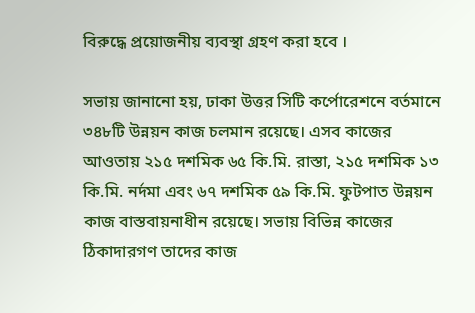বিরুদ্ধে প্রয়োজনীয় ব্যবস্থা গ্রহণ করা হবে ।

সভায় জানানো হয়, ঢাকা উত্তর সিটি কর্পোরেশনে বর্তমানে ৩৪৮টি উন্নয়ন কাজ চলমান রয়েছে। এসব কাজের আওতায় ২১৫ দশমিক ৬৫ কি.মি. রাস্তা, ২১৫ দশমিক ১৩ কি.মি. নর্দমা এবং ৬৭ দশমিক ৫৯ কি.মি. ফুটপাত উন্নয়ন কাজ বাস্তবায়নাধীন রয়েছে। সভায় বিভিন্ন কাজের ঠিকাদারগণ তাদের কাজ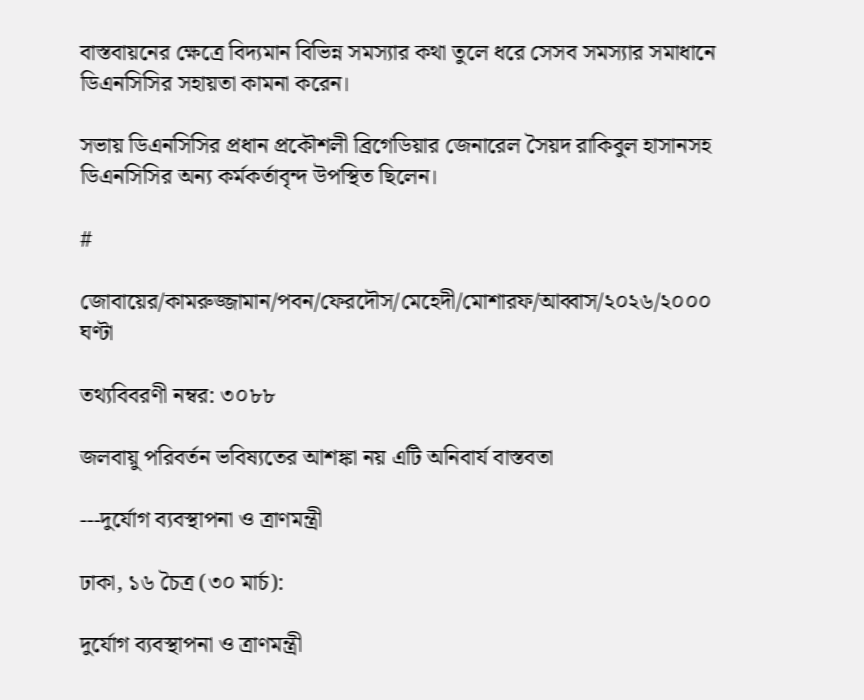বাস্তবায়নের ক্ষেত্রে বিদ্যমান বিভিন্ন সমস্যার কথা তুলে ধরে সেসব সমস্যার সমাধানে ডিএনসিসির সহায়তা কামনা করেন।

সভায় ডিএনসিসির প্রধান প্রকৌশলী ব্রিগেডিয়ার জেনারেল সৈয়দ রাকিবুল হাসানসহ ডিএনসিসির অন্য কর্মকর্তাবৃন্দ উপস্থিত ছিলেন।

#

জোবায়ের/কামরুজ্জামান/পবন/ফেরদৌস/মেহেদী/মোশারফ/আব্বাস/২০২৬/২০০০ ঘণ্টা

তথ্যবিবরণী নম্বর: ৩০৮৮

জলবায়ু পরিবর্তন ভবিষ্যতের আশঙ্কা নয় এটি অনিবার্য বাস্তবতা

---দুর্যোগ ব্যবস্থাপনা ও ত্রাণমন্ত্রী

ঢাকা, ১৬ চৈত্র (৩০ মার্চ):

দুর্যোগ ব্যবস্থাপনা ও ত্রাণমন্ত্রী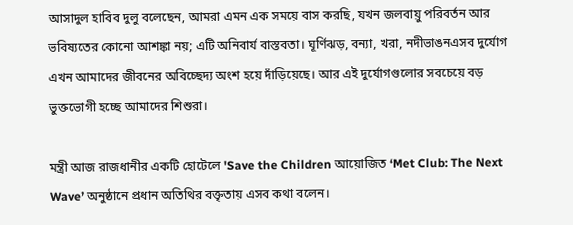আসাদুল হাবিব দুলু বলেছেন, আমরা এমন এক সময়ে বাস করছি, যখন জলবায়ু পরিবর্তন আর ভবিষ্যতের কোনো আশঙ্কা নয়; এটি অনিবার্য বাস্তবতা। ঘূর্ণিঝড়, বন্যা, খরা, নদীভাঙনএসব দুর্যোগ এখন আমাদের জীবনের অবিচ্ছেদ্য অংশ হয়ে দাঁড়িয়েছে। আর এই দুর্যোগগুলোর সবচেয়ে বড় ভুক্তভোগী হচ্ছে আমাদের শিশুরা।

মন্ত্রী আজ রাজধানীর একটি হোটেলে 'Save the Children আয়োজিত ‘Met Club: The Next Wave’ অনুষ্ঠানে প্রধান অতিথির বক্তৃতায় এসব কথা বলেন।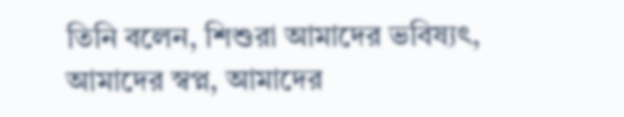তিনি বলেন, শিশুরা আমাদের ভবিষ্যৎ, আমাদের স্বপ্ন, আমাদের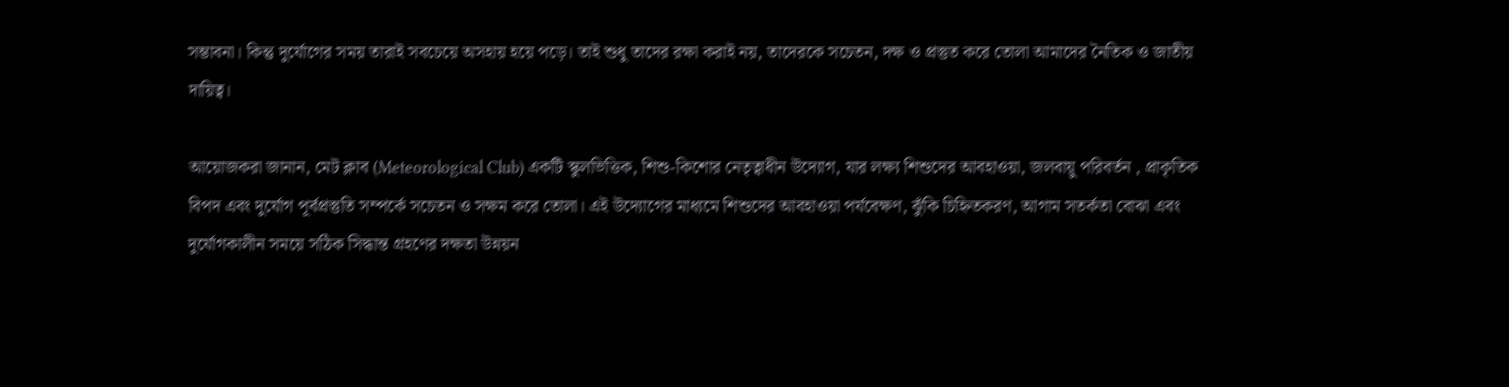সম্ভাবনা। কিন্তু দুর্যোগের সময় তারাই সবচেয়ে অসহায় হয়ে পড়ে। তাই শুধু তাদের রক্ষা করাই নয়, তাদেরকে সচেতন, দক্ষ ও প্রস্তুত করে তোলা আমাদের নৈতিক ও জাতীয় দায়িত্ব।

আয়োজকরা জানান, মেট ক্লাব (Meteorological Club) একটি স্কুলভিত্তিক, শিশু-কিশোর নেতৃত্বাধীন উদ্যোগ, যার লক্ষ্য শিশুদের আবহাওয়া, জলবায়ু পরিবর্তন , প্রাকৃতিক বিপদ এবং দুর্যোগ পূর্বপ্রস্তুতি সম্পর্কে সচেতন ও সক্ষম করে তোলা। এই উদ্যোগের মাধ্যমে শিশুদের আবহাওয়া পর্যবেক্ষণ, ঝুঁকি চিহ্নিতকরণ, আগাম সতর্কতা বোঝা এবং দুর্যোগকালীন সময়ে সঠিক সিদ্ধান্ত গ্রহণের দক্ষতা উন্নয়ন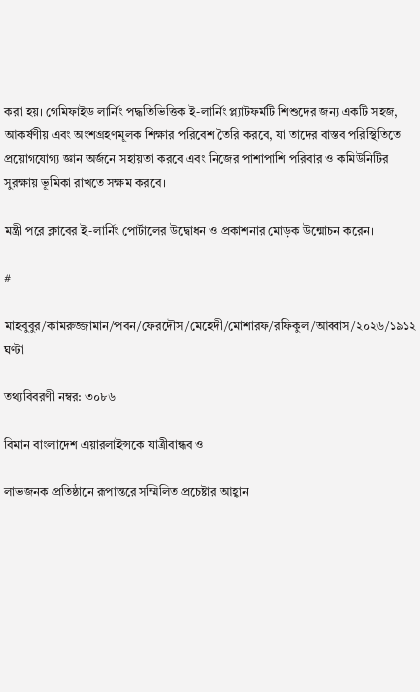করা হয়। গেমিফাইড লার্নিং পদ্ধতিভিত্তিক ই-লার্নিং প্ল্যাটফর্মটি শিশুদের জন্য একটি সহজ, আকর্ষণীয় এবং অংশগ্রহণমূলক শিক্ষার পরিবেশ তৈরি করবে, যা তাদের বাস্তব পরিস্থিতিতে প্রয়োগযোগ্য জ্ঞান অর্জনে সহায়তা করবে এবং নিজের পাশাপাশি পরিবার ও কমিউনিটির সুরক্ষায় ভূমিকা রাখতে সক্ষম করবে।

মন্ত্রী পরে ক্লাবের ই-লার্নিং পোর্টালের উদ্বোধন ও প্রকাশনার মোড়ক উন্মোচন করেন।

#

মাহবুবুর/কামরুজ্জামান/পবন/ফেরদৌস/মেহেদী/মোশারফ/রফিকুল/আব্বাস/২০২৬/১৯১২ ঘণ্টা

তথ্যবিবরণী নম্বর: ৩০৮৬

বিমান বাংলাদেশ এয়ারলাইন্সকে যাত্রীবান্ধব ও

লাভজনক প্রতিষ্ঠানে রূপান্তরে সম্মিলিত প্রচেষ্টার আহ্বান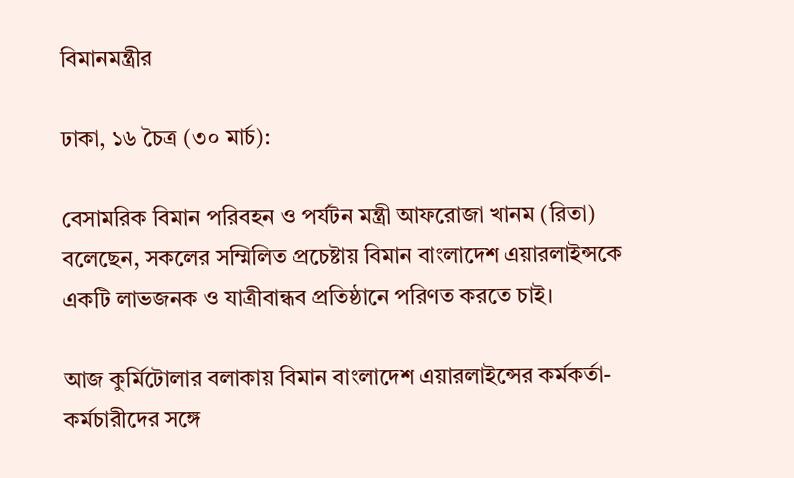বিমানমন্ত্রীর

ঢাকা, ১৬ চৈত্র (৩০ মার্চ):

বেসামরিক বিমান পরিবহন ও পর্যটন মন্ত্রী আফরোজা খানম (রিতা) বলেছেন, সকলের সম্মিলিত প্রচেষ্টায় বিমান বাংলাদেশ এয়ারলাইন্সকে একটি লাভজনক ও যাত্রীবান্ধব প্রতিষ্ঠানে পরিণত করতে চাই।

আজ কুর্মিটোলার বলাকায় বিমান বাংলাদেশ এয়ারলাইন্সের কর্মকর্তা-কর্মচারীদের সঙ্গে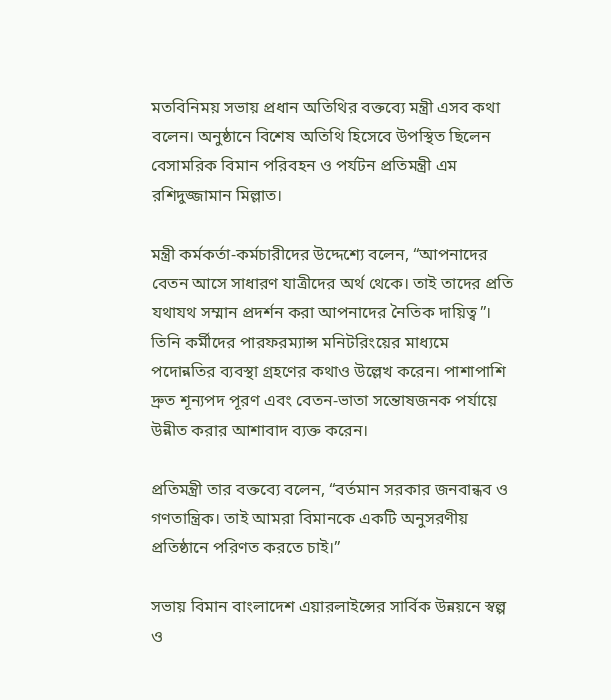মতবিনিময় সভায় প্রধান অতিথির বক্তব্যে মন্ত্রী এসব কথা বলেন। অনুষ্ঠানে বিশেষ অতিথি হিসেবে উপস্থিত ছিলেন বেসামরিক বিমান পরিবহন ও পর্যটন প্রতিমন্ত্রী এম রশিদুজ্জামান মিল্লাত।

মন্ত্রী কর্মকর্তা-কর্মচারীদের উদ্দেশ্যে বলেন, “আপনাদের বেতন আসে সাধারণ যাত্রীদের অর্থ থেকে। তাই তাদের প্রতি যথাযথ সম্মান প্রদর্শন করা আপনাদের নৈতিক দায়িত্ব”। তিনি কর্মীদের পারফরম্যান্স মনিটরিংয়ের মাধ্যমে পদোন্নতির ব্যবস্থা গ্রহণের কথাও উল্লেখ করেন। পাশাপাশি দ্রুত শূন্যপদ পূরণ এবং বেতন-ভাতা সন্তোষজনক পর্যায়ে উন্নীত করার আশাবাদ ব্যক্ত করেন।

প্রতিমন্ত্রী তার বক্তব্যে বলেন, “বর্তমান সরকার জনবান্ধব ও গণতান্ত্রিক। তাই আমরা বিমানকে একটি অনুসরণীয় প্রতিষ্ঠানে পরিণত করতে চাই।”

সভায় বিমান বাংলাদেশ এয়ারলাইন্সের সার্বিক উন্নয়নে স্বল্প ও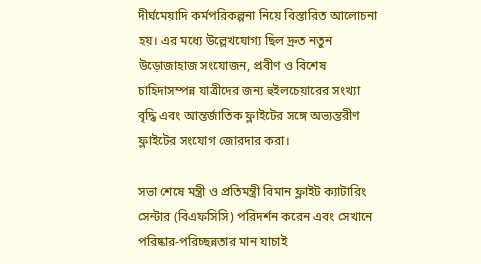দীর্ঘমেয়াদি কর্মপরিকল্পনা নিয়ে বিস্তারিত আলোচনা হয়। এর মধ্যে উল্লেখযোগ্য ছিল দ্রুত নতুন উড়োজাহাজ সংযোজন, প্রবীণ ও বিশেষ চাহিদাসম্পন্ন যাত্রীদের জন্য হুইলচেয়ারের সংখ্যা বৃদ্ধি এবং আন্তর্জাতিক ফ্লাইটের সঙ্গে অভ্যন্তরীণ ফ্লাইটের সংযোগ জোরদার করা।

সভা শেষে মন্ত্রী ও প্রতিমন্ত্রী বিমান ফ্লাইট ক্যাটারিং সেন্টার (বিএফসিসি) পরিদর্শন করেন এবং সেখানে পরিষ্কার-পরিচ্ছন্নতার মান যাচাই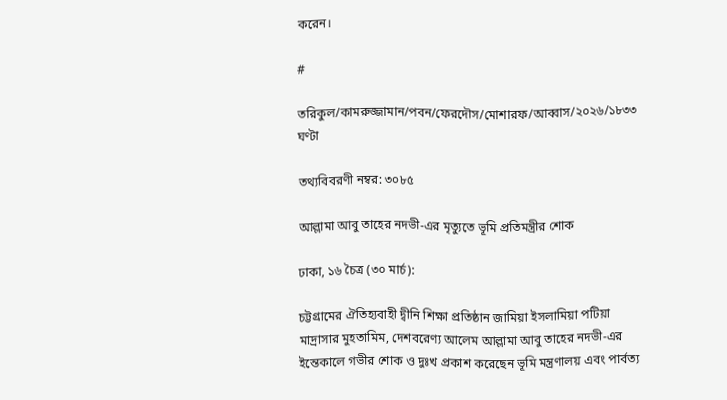করেন।

#

তরিকুল/কামরুজ্জামান/পবন/ফেরদৌস/মোশারফ/আব্বাস/২০২৬/১৮৩৩ ঘণ্টা

তথ্যবিবরণী নম্বর: ৩০৮৫

আল্লামা আবু তাহের নদভী-এর মৃত্যুতে ভূমি প্রতিমন্ত্রীর শোক

ঢাকা, ১৬ চৈত্র (৩০ মার্চ):

চট্টগ্রামের ঐতিহ্যবাহী দ্বীনি শিক্ষা প্রতিষ্ঠান জামিয়া ইসলামিয়া পটিয়া মাদ্রাসার মুহতামিম, দেশবরেণ্য আলেম আল্লামা আবু তাহের নদভী-এর ইন্তেকালে গভীর শোক ও দুঃখ প্রকাশ করেছেন ভূমি মন্ত্রণালয় এবং পার্বত্য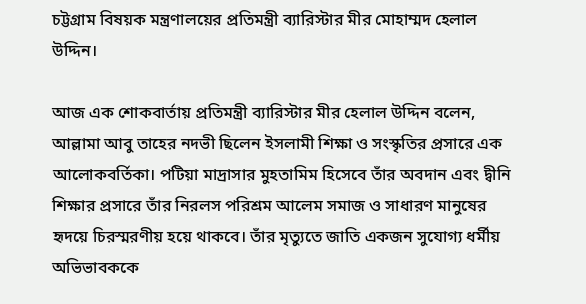চট্টগ্রাম বিষয়ক মন্ত্রণালয়ের প্রতিমন্ত্রী ব্যারিস্টার মীর মোহাম্মদ হেলাল উদ্দিন।

আজ এক শোকবার্তায় প্রতিমন্ত্রী ব্যারিস্টার মীর হেলাল উদ্দিন বলেন, আল্লামা আবু তাহের নদভী ছিলেন ইসলামী শিক্ষা ও সংস্কৃতির প্রসারে এক আলোকবর্তিকা। পটিয়া মাদ্রাসার মুহতামিম হিসেবে তাঁর অবদান এবং দ্বীনি শিক্ষার প্রসারে তাঁর নিরলস পরিশ্রম আলেম সমাজ ও সাধারণ মানুষের হৃদয়ে চিরস্মরণীয় হয়ে থাকবে। তাঁর মৃত্যুতে জাতি একজন সুযোগ্য ধর্মীয় অভিভাবককে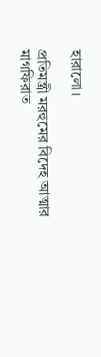হারালো।

প্রতিমন্ত্রী মরহুমের বিদেহ আত্মার মাগফিরাত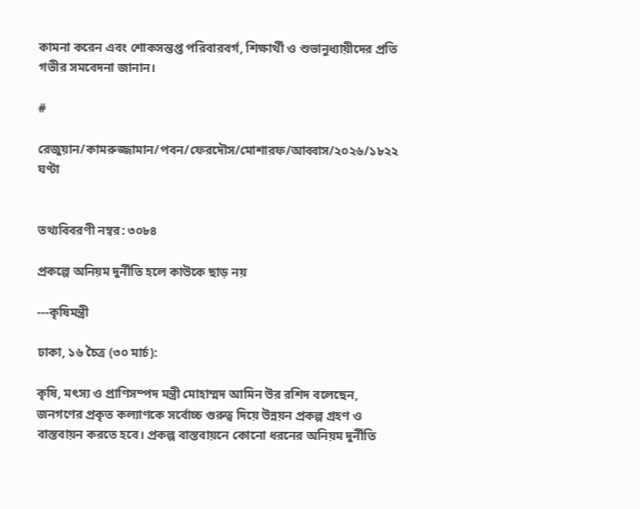কামনা করেন এবং শোকসন্তপ্ত পরিবারবর্গ, শিক্ষার্থী ও শুভানুধ্যায়ীদের প্রতি গভীর সমবেদনা জানান।

#

রেজুয়ান/কামরুজ্জামান/পবন/ফেরদৌস/মোশারফ/আব্বাস/২০২৬/১৮২২ ঘণ্টা


তথ্যবিবরণী নম্বর: ৩০৮৪

প্রকল্পে অনিয়ম দুর্নীতি হলে কাউকে ছাড় নয়

---কৃষিমন্ত্রী

ঢাকা, ১৬ চৈত্র (৩০ মার্চ):

কৃষি, মৎস্য ও প্রাণিসম্পদ মন্ত্রী মোহাম্মদ আমিন উর রশিদ বলেছেন, জনগণের প্রকৃত কল্যাণকে সর্বোচ্চ গুরুত্ব দিয়ে উন্নয়ন প্রকল্প গ্রহণ ও বাস্তবায়ন করতে হবে। প্রকল্প বাস্তবায়নে কোনো ধরনের অনিয়ম দুর্নীতি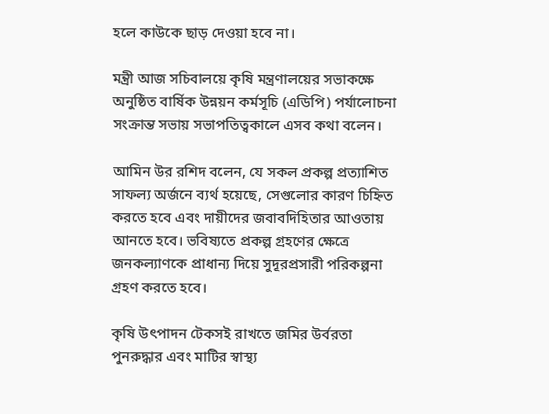হলে কাউকে ছাড় দেওয়া হবে না।

মন্ত্রী আজ সচিবালয়ে কৃষি মন্ত্রণালয়ের সভাকক্ষে অনুষ্ঠিত বার্ষিক উন্নয়ন কর্মসূচি (এডিপি) পর্যালোচনা সংক্রান্ত সভায় সভাপতিত্বকালে এসব কথা বলেন।

আমিন উর রশিদ বলেন, যে সকল প্রকল্প প্রত্যাশিত সাফল্য অর্জনে ব্যর্থ হয়েছে, সেগুলোর কারণ চিহ্নিত করতে হবে এবং দায়ীদের জবাবদিহিতার আওতায় আনতে হবে। ভবিষ্যতে প্রকল্প গ্রহণের ক্ষেত্রে জনকল্যাণকে প্রাধান্য দিয়ে সুদূরপ্রসারী পরিকল্পনা গ্রহণ করতে হবে।

কৃষি উৎপাদন টেকসই রাখতে জমির উর্বরতা পুনরুদ্ধার এবং মাটির স্বাস্থ্য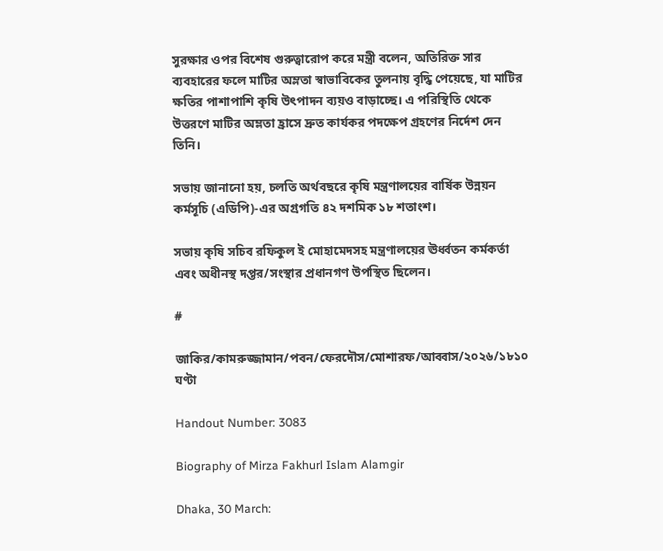সুরক্ষার ওপর বিশেষ গুরুত্বারোপ করে মন্ত্রী বলেন, অতিরিক্ত সার ব্যবহারের ফলে মাটির অম্লতা স্বাভাবিকের তুলনায় বৃদ্ধি পেয়েছে, যা মাটির ক্ষতির পাশাপাশি কৃষি উৎপাদন ব্যয়ও বাড়াচ্ছে। এ পরিস্থিতি থেকে উত্তরণে মাটির অম্লতা হ্রাসে দ্রুত কার্যকর পদক্ষেপ গ্রহণের নির্দেশ দেন তিনি।

সভায় জানানো হয়, চলতি অর্থবছরে কৃষি মন্ত্রণালয়ের বার্ষিক উন্নয়ন কর্মসূচি (এডিপি)-এর অগ্রগতি ৪২ দশমিক ১৮ শতাংশ।

সভায় কৃষি সচিব রফিকুল ই মোহামেদসহ মন্ত্রণালয়ের ঊর্ধ্বতন কর্মকর্তা এবং অধীনস্থ দপ্তর/সংস্থার প্রধানগণ উপস্থিত ছিলেন।

#

জাকির/কামরুজ্জামান/পবন/ফেরদৌস/মোশারফ/আব্বাস/২০২৬/১৮১০ ঘণ্টা

Handout Number: 3083

Biography of Mirza Fakhurl Islam Alamgir

Dhaka, 30 March: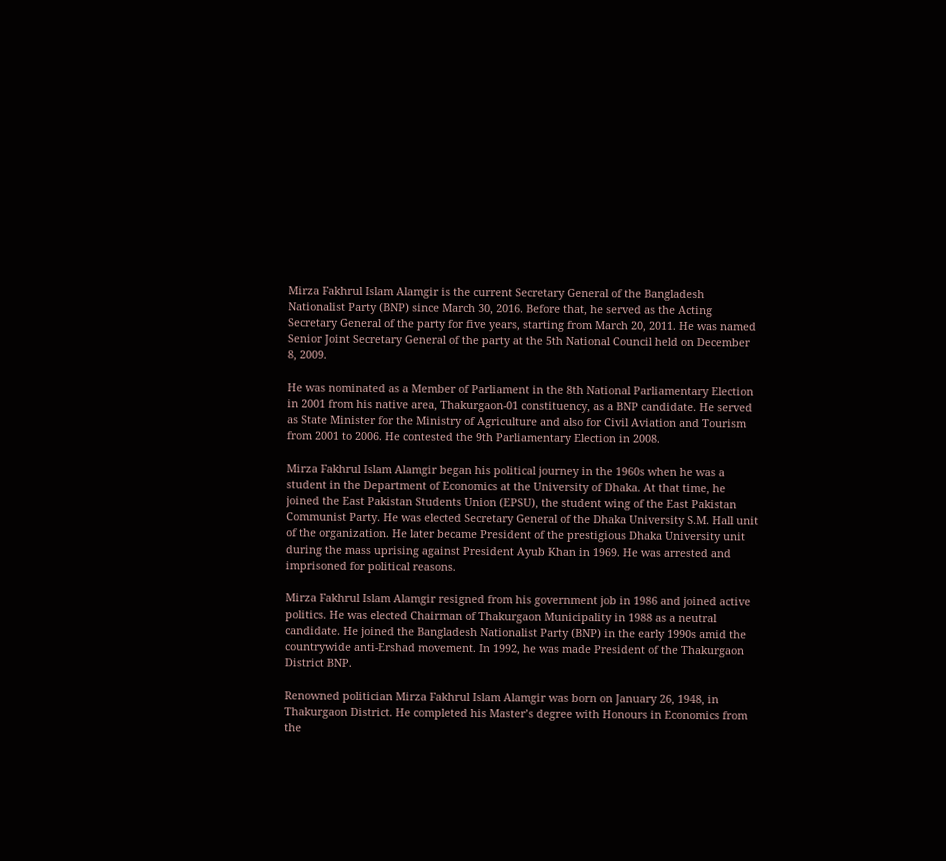Mirza Fakhrul Islam Alamgir is the current Secretary General of the Bangladesh Nationalist Party (BNP) since March 30, 2016. Before that, he served as the Acting Secretary General of the party for five years, starting from March 20, 2011. He was named Senior Joint Secretary General of the party at the 5th National Council held on December 8, 2009.

He was nominated as a Member of Parliament in the 8th National Parliamentary Election in 2001 from his native area, Thakurgaon-01 constituency, as a BNP candidate. He served as State Minister for the Ministry of Agriculture and also for Civil Aviation and Tourism from 2001 to 2006. He contested the 9th Parliamentary Election in 2008.

Mirza Fakhrul Islam Alamgir began his political journey in the 1960s when he was a student in the Department of Economics at the University of Dhaka. At that time, he joined the East Pakistan Students Union (EPSU), the student wing of the East Pakistan Communist Party. He was elected Secretary General of the Dhaka University S.M. Hall unit of the organization. He later became President of the prestigious Dhaka University unit during the mass uprising against President Ayub Khan in 1969. He was arrested and imprisoned for political reasons.

Mirza Fakhrul Islam Alamgir resigned from his government job in 1986 and joined active politics. He was elected Chairman of Thakurgaon Municipality in 1988 as a neutral candidate. He joined the Bangladesh Nationalist Party (BNP) in the early 1990s amid the countrywide anti-Ershad movement. In 1992, he was made President of the Thakurgaon District BNP.

Renowned politician Mirza Fakhrul Islam Alamgir was born on January 26, 1948, in Thakurgaon District. He completed his Master’s degree with Honours in Economics from the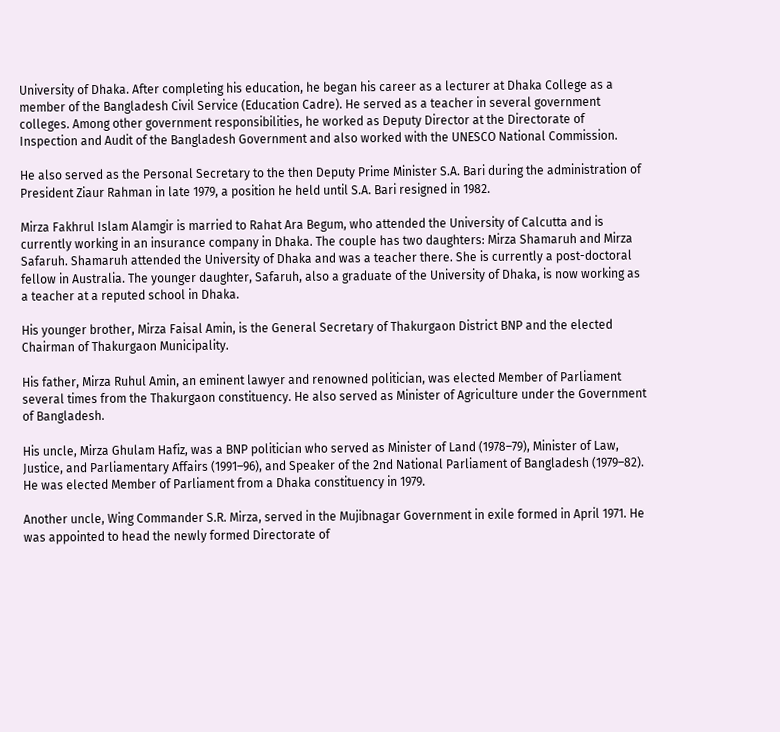University of Dhaka. After completing his education, he began his career as a lecturer at Dhaka College as a member of the Bangladesh Civil Service (Education Cadre). He served as a teacher in several government colleges. Among other government responsibilities, he worked as Deputy Director at the Directorate of Inspection and Audit of the Bangladesh Government and also worked with the UNESCO National Commission.

He also served as the Personal Secretary to the then Deputy Prime Minister S.A. Bari during the administration of President Ziaur Rahman in late 1979, a position he held until S.A. Bari resigned in 1982.

Mirza Fakhrul Islam Alamgir is married to Rahat Ara Begum, who attended the University of Calcutta and is currently working in an insurance company in Dhaka. The couple has two daughters: Mirza Shamaruh and Mirza Safaruh. Shamaruh attended the University of Dhaka and was a teacher there. She is currently a post-doctoral fellow in Australia. The younger daughter, Safaruh, also a graduate of the University of Dhaka, is now working as a teacher at a reputed school in Dhaka.

His younger brother, Mirza Faisal Amin, is the General Secretary of Thakurgaon District BNP and the elected Chairman of Thakurgaon Municipality.

His father, Mirza Ruhul Amin, an eminent lawyer and renowned politician, was elected Member of Parliament several times from the Thakurgaon constituency. He also served as Minister of Agriculture under the Government of Bangladesh.

His uncle, Mirza Ghulam Hafiz, was a BNP politician who served as Minister of Land (1978–79), Minister of Law, Justice, and Parliamentary Affairs (1991–96), and Speaker of the 2nd National Parliament of Bangladesh (1979–82). He was elected Member of Parliament from a Dhaka constituency in 1979.

Another uncle, Wing Commander S.R. Mirza, served in the Mujibnagar Government in exile formed in April 1971. He was appointed to head the newly formed Directorate of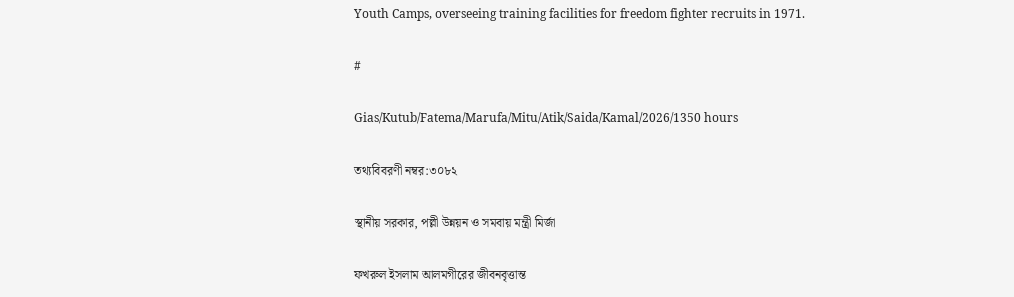Youth Camps, overseeing training facilities for freedom fighter recruits in 1971.

#

Gias/Kutub/Fatema/Marufa/Mitu/Atik/Saida/Kamal/2026/1350 hours

তথ্যবিবরণী নম্বর:৩০৮২

স্থানীয় সরকার, পল্লী উন্নয়ন ও সমবায় মন্ত্রী মির্জা

ফখরুল ইসলাম আলমগীরের জীবনবৃত্তান্ত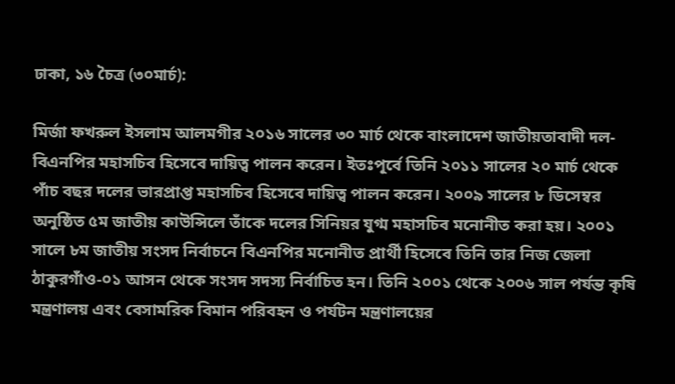ঢাকা, ১৬ চৈত্র (৩০মার্চ):

মির্জা ফখরুল ইসলাম আলমগীর ২০১৬ সালের ৩০ মার্চ থেকে বাংলাদেশ জাতীয়তাবাদী দল-বিএনপির মহাসচিব হিসেবে দায়িত্ব পালন করেন। ইতঃপূর্বে তিনি ২০১১ সালের ২০ মার্চ থেকে পাঁচ বছর দলের ভারপ্রাপ্ত মহাসচিব হিসেবে দায়িত্ব পালন করেন। ২০০৯ সালের ৮ ডিসেম্বর অনুষ্ঠিত ৫ম জাতীয় কাউন্সিলে তাঁকে দলের সিনিয়র যুগ্ম মহাসচিব মনোনীত করা হয়। ২০০১ সালে ৮ম জাতীয় সংসদ নির্বাচনে বিএনপির মনোনীত প্রার্থী হিসেবে তিনি তার নিজ জেলা ঠাকুরগাঁও-০১ আসন থেকে সংসদ সদস্য নির্বাচিত হন। তিনি ২০০১ থেকে ২০০৬ সাল পর্যন্ত কৃষি মন্ত্রণালয় এবং বেসামরিক বিমান পরিবহন ও পর্যটন মন্ত্রণালয়ের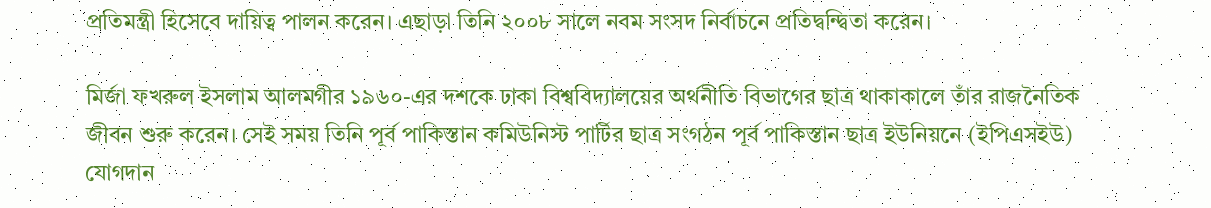প্রতিমন্ত্রী হিসেবে দায়িত্ব পালন করেন। এছাড়া তিনি ২০০৮ সালে নবম সংসদ নির্বাচনে প্রতিদ্বন্দ্বিতা করেন।

মির্জা ফখরুল ইসলাম আলমগীর ১৯৬০-এর দশকে ঢাকা বিশ্ববিদ্যালয়ের অর্থনীতি বিভাগের ছাত্র থাকাকালে তাঁর রাজনৈতিক জীবন শুরু করেন। সেই সময় তিনি পূর্ব পাকিস্তান কমিউনিস্ট পার্টির ছাত্র সংগঠন পূর্ব পাকিস্তান ছাত্র ইউনিয়নে (ইপিএসইউ) যোগদান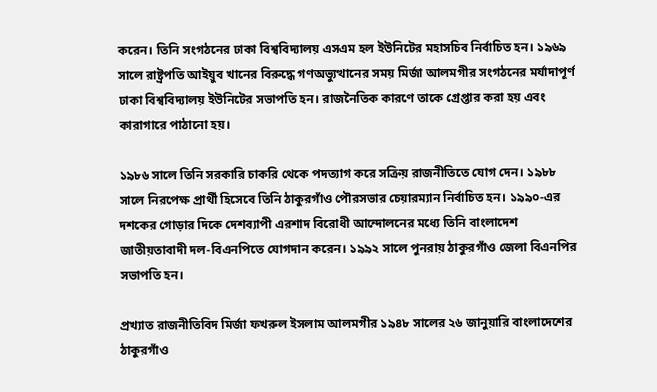করেন। তিনি সংগঠনের ঢাকা বিশ্ববিদ্যালয় এসএম হল ইউনিটের মহাসচিব নির্বাচিত হন। ১৯৬৯ সালে রাষ্ট্রপতি আইয়ুব খানের বিরুদ্ধে গণঅভ্যুত্থানের সময় মির্জা আলমগীর সংগঠনের মর্যাদাপূর্ণ ঢাকা বিশ্ববিদ্যালয় ইউনিটের সভাপতি হন। রাজনৈতিক কারণে তাকে গ্রেপ্তার করা হয় এবং কারাগারে পাঠানো হয়।

১৯৮৬ সালে তিনি সরকারি চাকরি থেকে পদত্যাগ করে সক্রিয় রাজনীতিতে যোগ দেন। ১৯৮৮ সালে নিরপেক্ষ প্রার্থী হিসেবে তিনি ঠাকুরগাঁও পৌরসভার চেয়ারম্যান নির্বাচিত হন। ১৯৯০-এর দশকের গোড়ার দিকে দেশব্যাপী এরশাদ বিরোধী আন্দোলনের মধ্যে তিনি বাংলাদেশ জাতীয়তাবাদী দল-বিএনপিতে যোগদান করেন। ১৯৯২ সালে পুনরায় ঠাকুরগাঁও জেলা বিএনপির সভাপতি হন।

প্রখ্যাত রাজনীতিবিদ মির্জা ফখরুল ইসলাম আলমগীর ১৯৪৮ সালের ২৬ জানুয়ারি বাংলাদেশের ঠাকুরগাঁও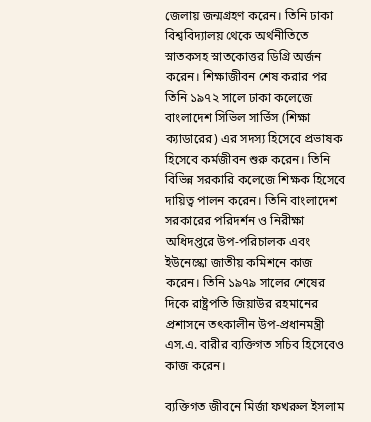জেলায় জন্মগ্রহণ করেন। তিনি ঢাকা বিশ্ববিদ্যালয় থেকে অর্থনীতিতে স্নাতকসহ স্নাতকোত্তর ডিগ্রি অর্জন করেন। শিক্ষাজীবন শেষ করার পর তিনি ১৯৭২ সালে ঢাকা কলেজে বাংলাদেশ সিভিল সার্ভিস (শিক্ষা ক্যাডারের) এর সদস্য হিসেবে প্রভাষক হিসেবে কর্মজীবন শুরু করেন। তিনি বিভিন্ন সরকারি কলেজে শিক্ষক হিসেবে দায়িত্ব পালন করেন। তিনি বাংলাদেশ সরকারের পরিদর্শন ও নিরীক্ষা অধিদপ্তরে উপ-পরিচালক এবং ইউনেস্কো জাতীয় কমিশনে কাজ করেন। তিনি ১৯৭৯ সালের শেষের দিকে রাষ্ট্রপতি জিয়াউর রহমানের প্রশাসনে তৎকালীন উপ-প্রধানমন্ত্রী এস.এ. বারীর ব্যক্তিগত সচিব হিসেবেও কাজ করেন।

ব্যক্তিগত জীবনে মির্জা ফখরুল ইসলাম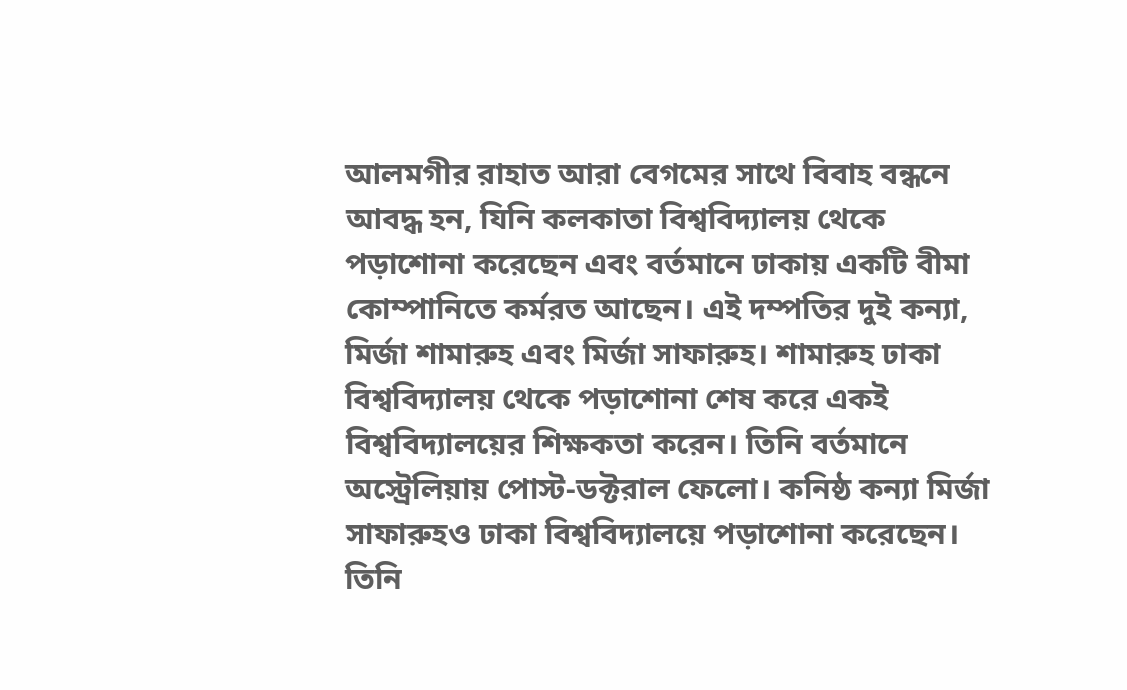আলমগীর রাহাত আরা বেগমের সাথে বিবাহ বন্ধনে আবদ্ধ হন, যিনি কলকাতা বিশ্ববিদ্যালয় থেকে পড়াশোনা করেছেন এবং বর্তমানে ঢাকায় একটি বীমা কোম্পানিতে কর্মরত আছেন। এই দম্পতির দুই কন্যা, মির্জা শামারুহ এবং মির্জা সাফারুহ। শামারুহ ঢাকা বিশ্ববিদ্যালয় থেকে পড়াশোনা শেষ করে একই বিশ্ববিদ্যালয়ের শিক্ষকতা করেন। তিনি বর্তমানে অস্ট্রেলিয়ায় পোস্ট-ডক্টরাল ফেলো। কনিষ্ঠ কন্যা মির্জা সাফারুহও ঢাকা বিশ্ববিদ্যালয়ে পড়াশোনা করেছেন। তিনি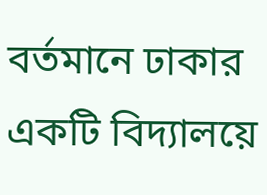বর্তমানে ঢাকার একটি বিদ্যালয়ে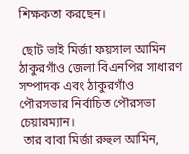শিক্ষকতা করছেন।

 ছোট ভাই মির্জা ফয়সাল আমিন ঠাকুরগাঁও জেলা বিএনপির সাধারণ সম্পাদক এবং ঠাকুরগাঁও পৌরসভার নির্বাচিত পৌরসভা চেয়ারম্যান।
 তার বাবা মির্জা রুহুল আমিন,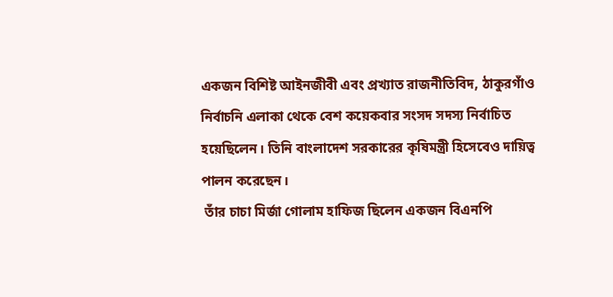একজন বিশিষ্ট আইনজীবী এবং প্রখ্যাত রাজনীতিবিদ, ঠাকুরগাঁও নির্বাচনি এলাকা থেকে বেশ কয়েকবার সংসদ সদস্য নির্বাচিত হয়েছিলেন। তিনি বাংলাদেশ সরকারের কৃষিমন্ত্রী হিসেবেও দায়িত্ব পালন করেছেন।
 তাঁর চাচা মির্জা গোলাম হাফিজ ছিলেন একজন বিএনপি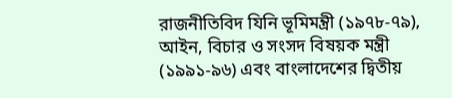রাজনীতিবিদ যিনি ভূমিমন্ত্রী (১৯৭৮-৭৯), আইন, বিচার ও সংসদ বিষয়ক মন্ত্রী (১৯৯১-৯৬) এবং বাংলাদেশের দ্বিতীয়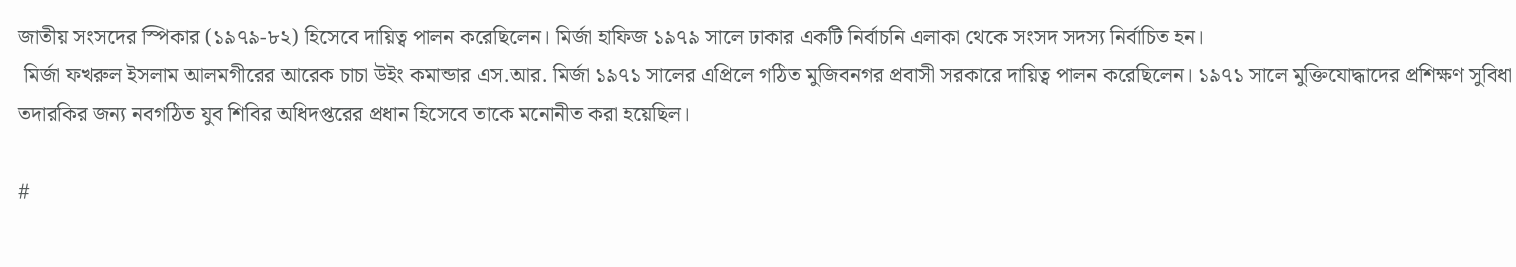জাতীয় সংসদের স্পিকার (১৯৭৯-৮২) হিসেবে দায়িত্ব পালন করেছিলেন। মির্জা হাফিজ ১৯৭৯ সালে ঢাকার একটি নির্বাচনি এলাকা থেকে সংসদ সদস্য নির্বাচিত হন।
 মির্জা ফখরুল ইসলাম আলমগীরের আরেক চাচা উইং কমান্ডার এস.আর. মির্জা ১৯৭১ সালের এপ্রিলে গঠিত মুজিবনগর প্রবাসী সরকারে দায়িত্ব পালন করেছিলেন। ১৯৭১ সালে মুক্তিযোদ্ধাদের প্রশিক্ষণ সুবিধা তদারকির জন্য নবগঠিত যুব শিবির অধিদপ্তরের প্রধান হিসেবে তাকে মনোনীত করা হয়েছিল।

#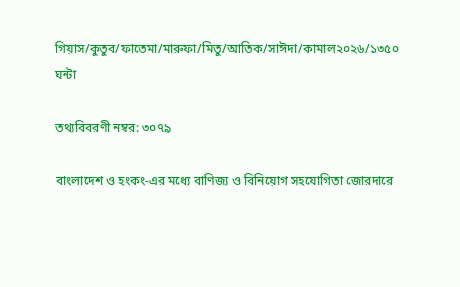গিয়াস/কুতুব/ফাতেমা/মারুফা/মিতু/আতিক/সাঈদা/কামাল২০২৬/১৩৫০ ঘন্টা

তথ্যবিবরণী নম্বর: ৩০৭৯

বাংলাদেশ ও হংকং-এর মধ্যে বাণিজ্য ও বিনিয়োগ সহযোগিতা জোরদারে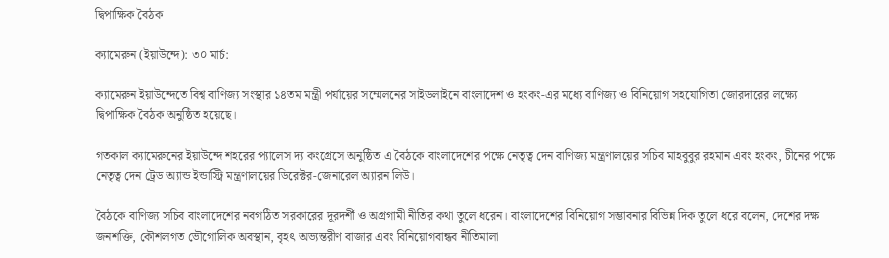দ্বিপাক্ষিক বৈঠক

ক্যামেরুন (ইয়াউন্দে): ৩০ মার্চ:

ক্যামেরুন ইয়াউন্দেতে বিশ্ব বাণিজ্য সংস্থার ১৪তম মন্ত্রী পর্যায়ের সম্মেলনের সাইডলাইনে বাংলাদেশ ও হংকং-এর মধ্যে বাণিজ্য ও বিনিয়োগ সহযোগিতা জোরদারের লক্ষ্যে দ্বিপাক্ষিক বৈঠক অনুষ্ঠিত হয়েছে।

গতকাল ক্যামেরুনের ইয়াউন্দে শহরের প্যালেস দ্য কংগ্রেসে অনুষ্ঠিত এ বৈঠকে বাংলাদেশের পক্ষে নেতৃত্ব দেন বাণিজ্য মন্ত্রণালয়ের সচিব মাহবুবুর রহমান এবং হংকং, চীনের পক্ষে নেতৃত্ব দেন ট্রেড অ্যান্ড ইন্ডাস্ট্রি মন্ত্রণালয়ের ডিরেক্টর-জেনারেল অ্যারন লিউ।

বৈঠকে বাণিজ্য সচিব বাংলাদেশের নবগঠিত সরকারের দূরদর্শী ও অগ্রগামী নীতির কথা তুলে ধরেন। বাংলাদেশের বিনিয়োগ সম্ভাবনার বিভিন্ন দিক তুলে ধরে বলেন, দেশের দক্ষ জনশক্তি, কৌশলগত ভৌগোলিক অবস্থান, বৃহৎ অভ্যন্তরীণ বাজার এবং বিনিয়োগবান্ধব নীতিমালা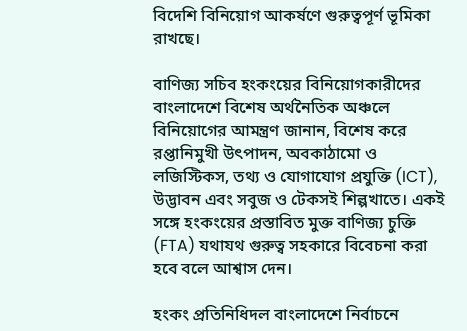বিদেশি বিনিয়োগ আকর্ষণে গুরুত্বপূর্ণ ভূমিকা রাখছে।

বাণিজ্য সচিব হংকংয়ের বিনিয়োগকারীদের বাংলাদেশে বিশেষ অর্থনৈতিক অঞ্চলে বিনিয়োগের আমন্ত্রণ জানান, বিশেষ করে রপ্তানিমুখী উৎপাদন, অবকাঠামো ও লজিস্টিকস, তথ্য ও যোগাযোগ প্রযুক্তি (ICT), উদ্ভাবন এবং সবুজ ও টেকসই শিল্পখাতে। একই সঙ্গে হংকংয়ের প্রস্তাবিত মুক্ত বাণিজ্য চুক্তি (FTA) যথাযথ গুরুত্ব সহকারে বিবেচনা করা হবে বলে আশ্বাস দেন।

হংকং প্রতিনিধিদল বাংলাদেশে নির্বাচনে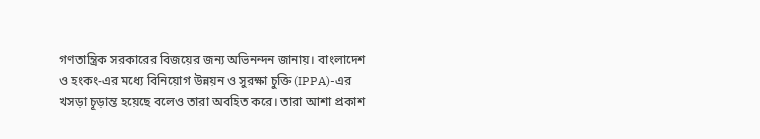গণতান্ত্রিক সরকারের বিজয়ের জন্য অভিনন্দন জানায়। বাংলাদেশ ও হংকং-এর মধ্যে বিনিয়োগ উন্নয়ন ও সুরক্ষা চুক্তি (IPPA)-এর খসড়া চূড়ান্ত হয়েছে বলেও তারা অবহিত করে। তারা আশা প্রকাশ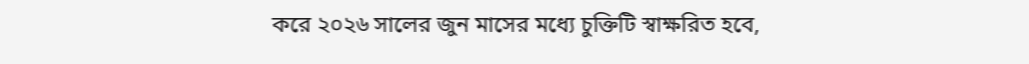করে ২০২৬ সালের জুন মাসের মধ্যে চুক্তিটি স্বাক্ষরিত হবে,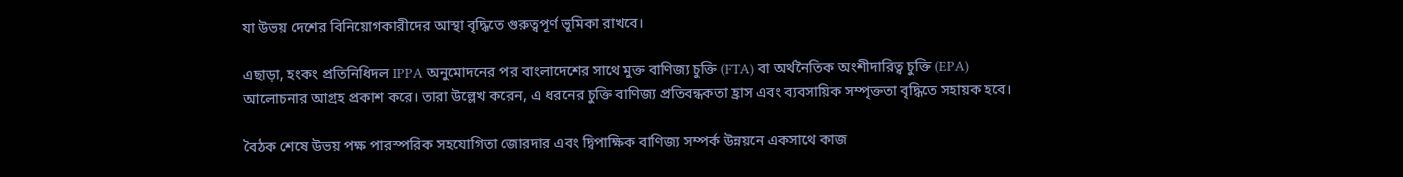যা উভয় দেশের বিনিয়োগকারীদের আস্থা বৃদ্ধিতে গুরুত্বপূর্ণ ভূমিকা রাখবে।

এছাড়া, হংকং প্রতিনিধিদল IPPA অনুমোদনের পর বাংলাদেশের সাথে মুক্ত বাণিজ্য চুক্তি (FTA) বা অর্থনৈতিক অংশীদারিত্ব চুক্তি (EPA) আলোচনার আগ্রহ প্রকাশ করে। তারা উল্লেখ করেন, এ ধরনের চুক্তি বাণিজ্য প্রতিবন্ধকতা হ্রাস এবং ব্যবসায়িক সম্পৃক্ততা বৃদ্ধিতে সহায়ক হবে।

বৈঠক শেষে উভয় পক্ষ পারস্পরিক সহযোগিতা জোরদার এবং দ্বিপাক্ষিক বাণিজ্য সম্পর্ক উন্নয়নে একসাথে কাজ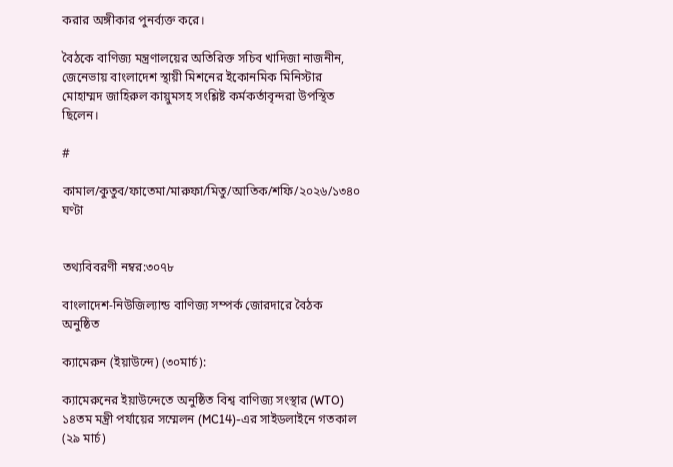করার অঙ্গীকার পুনর্ব্যক্ত করে।

বৈঠকে বাণিজ্য মন্ত্রণালয়ের অতিরিক্ত সচিব খাদিজা নাজনীন, জেনেভায় বাংলাদেশ স্থায়ী মিশনের ইকোনমিক মিনিস্টার মোহাম্মদ জাহিরুল কায়ুমসহ সংশ্লিষ্ট কর্মকর্তাবৃন্দরা উপস্থিত ছিলেন।

#

কামাল/কুতুব/ফাতেমা/মারুফা/মিতু/আতিক/শফি/২০২৬/১৩৪০ ঘণ্টা


তথ্যবিবরণী নম্বর:৩০৭৮

বাংলাদেশ-নিউজিল্যান্ড বাণিজ্য সম্পর্ক জোরদারে বৈঠক অনুষ্ঠিত

ক্যামেরুন (ইয়াউন্দে) (৩০মার্চ):

ক্যামেরুনের ইয়াউন্দেতে অনুষ্ঠিত বিশ্ব বাণিজ্য সংস্থার (WTO) ১৪তম মন্ত্রী পর্যায়ের সম্মেলন (MC14)-এর সাইডলাইনে গতকাল (২৯ মার্চ)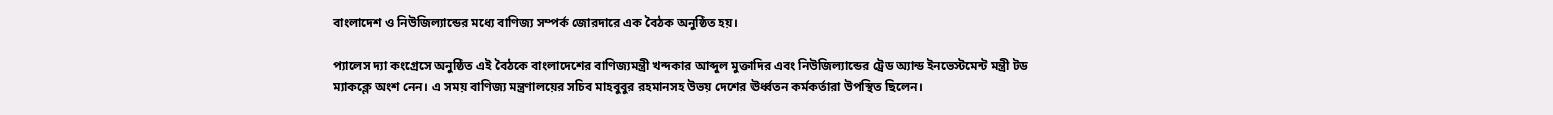বাংলাদেশ ও নিউজিল্যান্ডের মধ্যে বাণিজ্য সম্পর্ক জোরদারে এক বৈঠক অনুষ্ঠিত হয়।

প্যালেস দ্যা কংগ্রেসে অনুষ্ঠিত এই বৈঠকে বাংলাদেশের বাণিজ্যমন্ত্রী খন্দকার আব্দুল মুক্তাদির এবং নিউজিল্যান্ডের ট্রেড অ্যান্ড ইনভেস্টমেন্ট মন্ত্রী টড ম্যাকক্লে অংশ নেন। এ সময় বাণিজ্য মন্ত্রণালয়ের সচিব মাহবুবুর রহমানসহ উভয় দেশের ঊর্ধ্বতন কর্মকর্তারা উপস্থিত ছিলেন।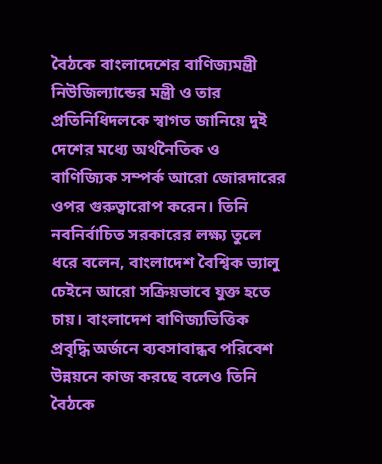বৈঠকে বাংলাদেশের বাণিজ্যমন্ত্রী নিউজিল্যান্ডের মন্ত্রী ও তার প্রতিনিধিদলকে স্বাগত জানিয়ে দুই দেশের মধ্যে অর্থনৈতিক ও বাণিজ্যিক সম্পর্ক আরো জোরদারের ওপর গুরুত্বারোপ করেন। তিনি নবনির্বাচিত সরকারের লক্ষ্য তুলে ধরে বলেন, বাংলাদেশ বৈশ্বিক ভ্যালু চেইনে আরো সক্রিয়ভাবে যুক্ত হতে চায়। বাংলাদেশ বাণিজ্যভিত্তিক প্রবৃদ্ধি অর্জনে ব্যবসাবান্ধব পরিবেশ উন্নয়নে কাজ করছে বলেও ‍তিনি বৈঠকে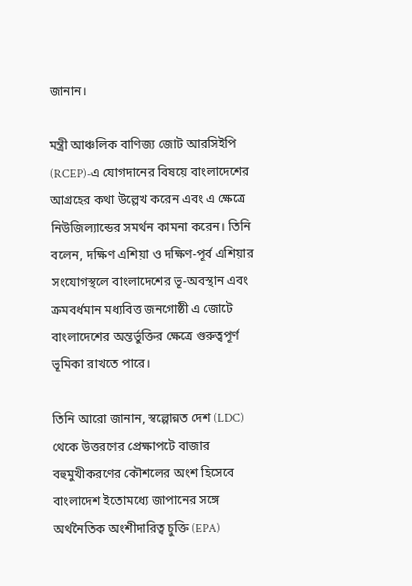জানান।

মন্ত্রী আঞ্চলিক বাণিজ্য জোট আরসিইপি (RCEP)-এ যোগদানের বিষয়ে বাংলাদেশের আগ্রহের কথা উল্লেখ করেন এবং এ ক্ষেত্রে নিউজিল্যান্ডের সমর্থন কামনা করেন। তিনি বলেন, দক্ষিণ এশিয়া ও দক্ষিণ-পূর্ব এশিয়ার সংযোগস্থলে বাংলাদেশের ভূ-অবস্থান এবং ক্রমবর্ধমান মধ্যবিত্ত জনগোষ্ঠী এ জোটে বাংলাদেশের অন্তর্ভুক্তির ক্ষেত্রে গুরুত্বপূর্ণ ভূমিকা রাখতে পারে।

তিনি আরো জানান, স্বল্পোন্নত দেশ (LDC) থেকে উত্তরণের প্রেক্ষাপটে বাজার বহুমুখীকরণের কৌশলের অংশ হিসেবে বাংলাদেশ ইতোমধ্যে জাপানের সঙ্গে অর্থনৈতিক অংশীদারিত্ব চুক্তি (EPA)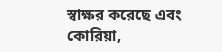স্বাক্ষর করেছে এবং কোরিয়া,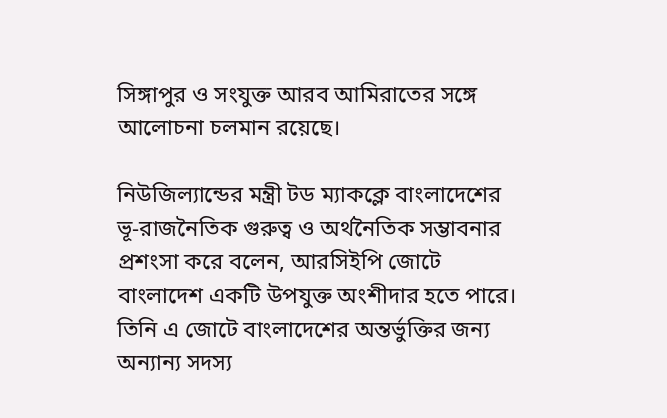সিঙ্গাপুর ও সংযুক্ত আরব আমিরাতের সঙ্গে আলোচনা চলমান রয়েছে।

নিউজিল্যান্ডের মন্ত্রী টড ম্যাকক্লে বাংলাদেশের ভূ-রাজনৈতিক গুরুত্ব ও অর্থনৈতিক সম্ভাবনার প্রশংসা করে বলেন, আরসিইপি জোটে বাংলাদেশ একটি উপযুক্ত অংশীদার হতে পারে। তিনি এ জোটে বাংলাদেশের অন্তর্ভুক্তির জন্য অন্যান্য সদস্য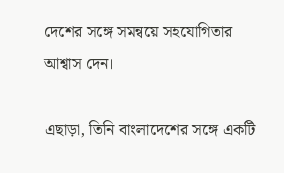দেশের সঙ্গে সমন্বয়ে সহযোগিতার আশ্বাস দেন।

এছাড়া, তিনি বাংলাদেশের সঙ্গে একটি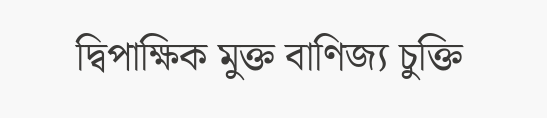দ্বিপাক্ষিক মুক্ত বাণিজ্য চুক্তি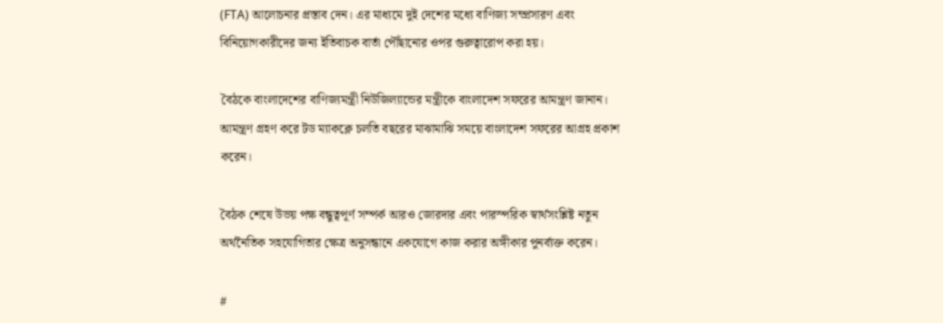(FTA) আলোচনার প্রস্তাব দেন। এর মাধ্যমে দুই দেশের মধ্যে বাণিজ্য সম্প্রসারণ এবং বিনিয়োগকারীদের জন্য ইতিবাচক বার্তা পৌঁছানোর ওপর গুরুত্বারোপ করা হয়।

বৈঠকে বাংলাদেশের বাণিজ্যমন্ত্রী নিউজিল্যান্ডের মন্ত্রীকে বাংলাদেশ সফরের আমন্ত্রণ জানান। আমন্ত্রণ গ্রহণ করে টড ম্যাকক্লে চলতি বছরের মাঝামাঝি সময়ে বাংলাদেশ সফরের আগ্রহ প্রকাশ করেন।

বৈঠক শেষে উভয় পক্ষ বন্ধুত্বপূর্ণ সম্পর্ক আরও জোরদার এবং পারস্পরিক স্বার্থসংশ্লিষ্ট নতুন অর্থনৈতিক সহযোগিতার ক্ষেত্র অনুসন্ধানে একযোগে কাজ করার অঙ্গীকার পুনর্ব্যক্ত করেন।

#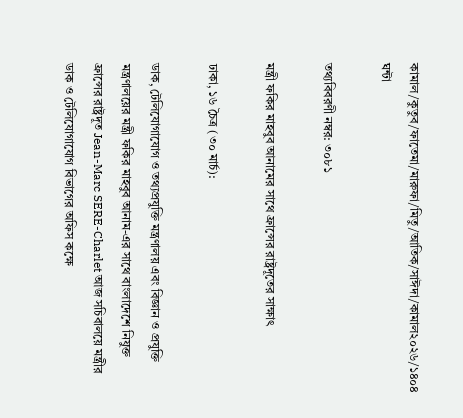কামাল/কুতুব/ফাতেমা/মারুফা/মিতু/আতিক/সাঈদা/কামাল২০২৬/১৪০৪ ঘন্টা

তথ্যবিবরণী নম্বর: ৩০৮১

মন্ত্রী ফকির মাহবুব আনামের সাথে ফ্রান্সের রাষ্ট্রদূতের সাক্ষাৎ

ঢাকা, ১৬ চৈত্র (৩০ মার্চ):

ডাক, টেলিযোগাযোগ ও তথ্যপ্রযুক্তি মন্ত্রণালয় এবং বিজ্ঞান ও প্রযুক্তি মন্ত্রণালয়ের মন্ত্রী ফকির মাহবুব আনাম-এর সাথে বাংলাদেশে নিযুক্ত ফ্রান্সের রাষ্ট্রদূত Jean-Marc SERE-Charlet আজ সচিবালয়ে মন্ত্রীর ডাক ও টেলিযোগাযোগ বিভাগের অফিস কক্ষে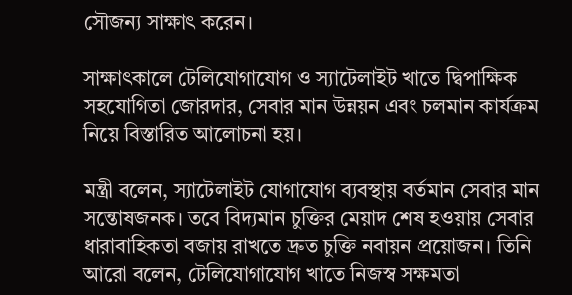সৌজন্য সাক্ষাৎ করেন।

সাক্ষাৎকালে টেলিযোগাযোগ ও স্যাটেলাইট খাতে দ্বিপাক্ষিক সহযোগিতা জোরদার, সেবার মান উন্নয়ন এবং চলমান কার্যক্রম নিয়ে বিস্তারিত আলোচনা হয়।

মন্ত্রী বলেন, স্যাটেলাইট যোগাযোগ ব্যবস্থায় বর্তমান সেবার মান সন্তোষজনক। তবে বিদ্যমান চুক্তির মেয়াদ শেষ হওয়ায় সেবার ধারাবাহিকতা বজায় রাখতে দ্রুত চুক্তি নবায়ন প্রয়োজন। তিনি আরো বলেন, টেলিযোগাযোগ খাতে নিজস্ব সক্ষমতা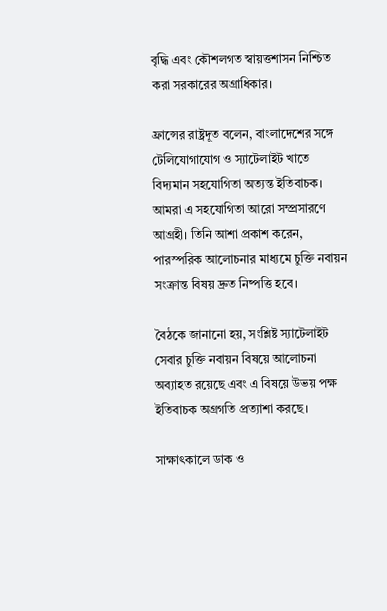বৃদ্ধি এবং কৌশলগত স্বায়ত্তশাসন নিশ্চিত করা সরকারের অগ্রাধিকার।

ফ্রান্সের রাষ্ট্রদূত বলেন, বাংলাদেশের সঙ্গে টেলিযোগাযোগ ও স্যাটেলাইট খাতে বিদ্যমান সহযোগিতা অত্যন্ত ইতিবাচক। আমরা এ সহযোগিতা আরো সম্প্রসারণে আগ্রহী। তিনি আশা প্রকাশ করেন, পারস্পরিক আলোচনার মাধ্যমে চুক্তি নবায়ন সংক্রান্ত বিষয় দ্রুত নিষ্পত্তি হবে।

বৈঠকে জানানো হয়, সংশ্লিষ্ট স্যাটেলাইট সেবার চুক্তি নবায়ন বিষয়ে আলোচনা অব্যাহত রয়েছে এবং এ বিষয়ে উভয় পক্ষ ইতিবাচক অগ্রগতি প্রত্যাশা করছে।

সাক্ষাৎকালে ডাক ও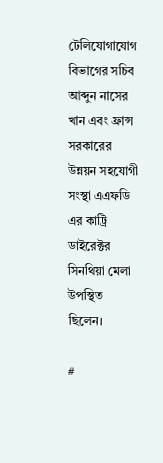টেলিযোগাযোগ বিভাগের সচিব আব্দুন নাসের খান এবং ফ্রান্স সরকারের উন্নয়ন সহযোগী সংস্থা এএফডি এর কাট্রি ডাইরেক্টর সিনথিয়া মেলা উপস্থিত ছিলেন।

#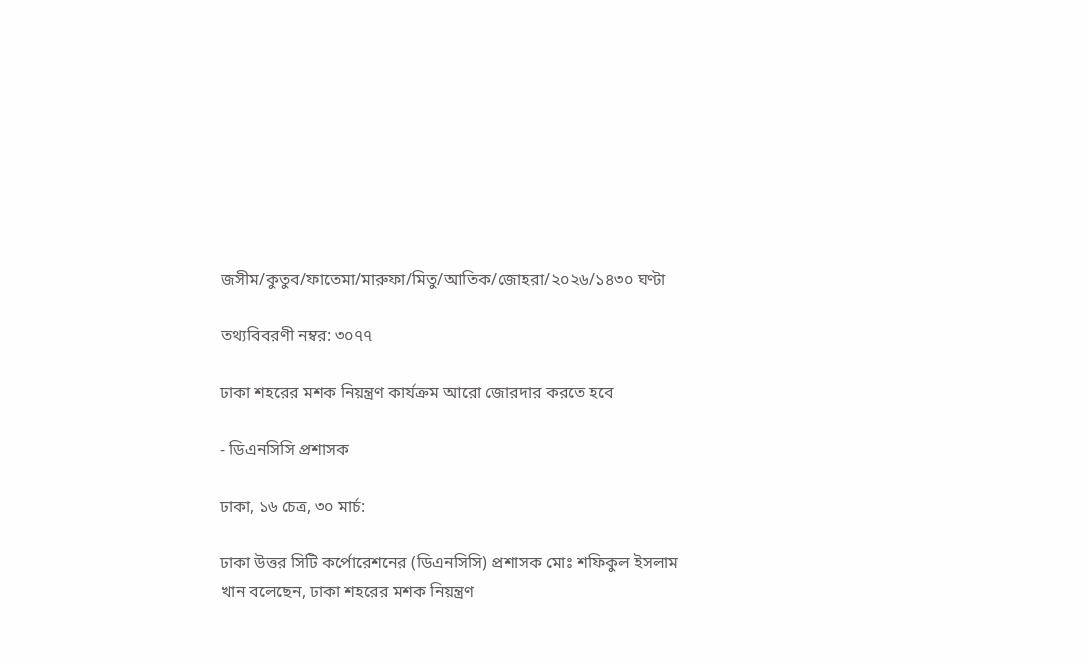জসীম/কুতুব/ফাতেমা/মারুফা/মিতু/আতিক/জোহরা/২০২৬/১৪৩০ ঘণ্টা

তথ্যবিবরণী নম্বর: ৩০৭৭

ঢাকা শহরের মশক নিয়ন্ত্রণ কার্যক্রম আরো জোরদার করতে হবে

- ডিএনসিসি প্রশাসক

ঢাকা, ১৬ চেত্র, ৩০ মার্চ:

ঢাকা উত্তর সিটি কর্পোরেশনের (ডিএনসিসি) প্রশাসক মোঃ শফিকুল ইসলাম খান বলেছেন, ঢাকা শহরের মশক নিয়ন্ত্রণ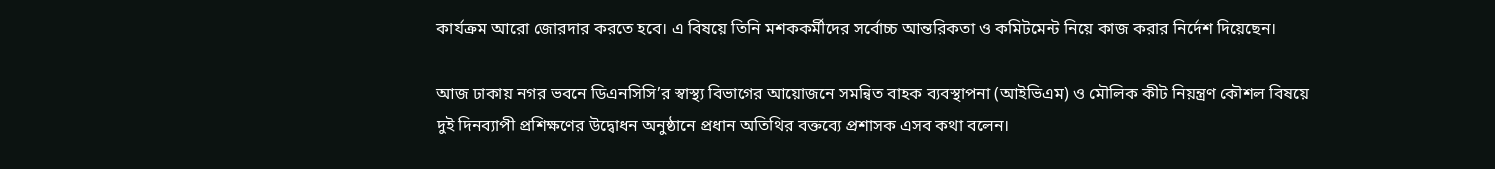কার্যক্রম আরো জোরদার করতে হবে। এ বিষয়ে তিনি মশককর্মীদের সর্বোচ্চ আন্তরিকতা ও কমিটমেন্ট নিয়ে কাজ করার নির্দেশ দিয়েছেন।

আজ ঢাকায় নগর ভবনে ডিএনসিসি’র স্বাস্থ্য বিভাগের আয়োজনে সমন্বিত বাহক ব্যবস্থাপনা (আইভিএম) ও মৌলিক কীট নিয়ন্ত্রণ কৌশল বিষয়ে দুই দিনব্যাপী প্রশিক্ষণের উদ্বোধন অনুষ্ঠানে প্রধান অতিথির বক্তব্যে প্রশাসক এসব কথা বলেন।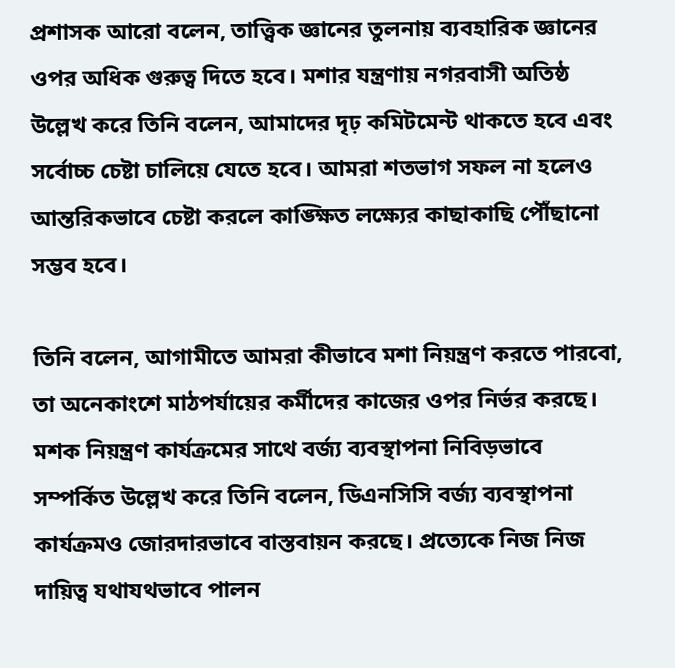প্রশাসক আরো বলেন, তাত্ত্বিক জ্ঞানের তুলনায় ব্যবহারিক জ্ঞানের ওপর অধিক গুরুত্ব দিতে হবে। মশার যন্ত্রণায় নগরবাসী অতিষ্ঠ উল্লেখ করে তিনি বলেন, আমাদের দৃঢ় কমিটমেন্ট থাকতে হবে এবং সর্বোচ্চ চেষ্টা চালিয়ে যেতে হবে। আমরা শতভাগ সফল না হলেও আন্তরিকভাবে চেষ্টা করলে কাঙ্ক্ষিত লক্ষ্যের কাছাকাছি পৌঁছানো সম্ভব হবে।

তিনি বলেন, আগামীতে আমরা কীভাবে মশা নিয়ন্ত্রণ করতে পারবো, তা অনেকাংশে মাঠপর্যায়ের কর্মীদের কাজের ওপর নির্ভর করছে। মশক নিয়ন্ত্রণ কার্যক্রমের সাথে বর্জ্য ব্যবস্থাপনা নিবিড়ভাবে সম্পর্কিত উল্লেখ করে তিনি বলেন, ডিএনসিসি বর্জ্য ব্যবস্থাপনা কার্যক্রমও জোরদারভাবে বাস্তবায়ন করছে। প্রত্যেকে নিজ নিজ দায়িত্ব যথাযথভাবে পালন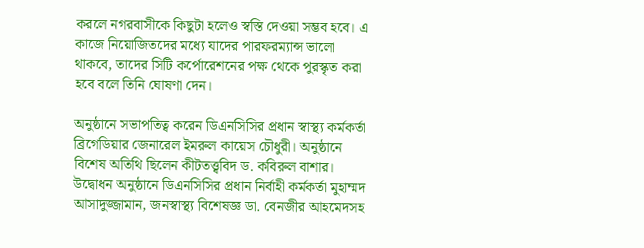করলে নগরবাসীকে কিছুটা হলেও স্বস্তি দেওয়া সম্ভব হবে। এ কাজে নিয়োজিতদের মধ্যে যাদের পারফরম্যান্স ভালো থাকবে, তাদের সিটি কর্পোরেশনের পক্ষ থেকে পুরস্কৃত করা হবে বলে তিনি ঘোষণা দেন।

অনুষ্ঠানে সভাপতিত্ব করেন ডিএনসিসির প্রধান স্বাস্থ্য কর্মকর্তা ব্রিগেডিয়ার জেনারেল ইমরুল কায়েস চৌধুরী। অনুষ্ঠানে বিশেষ অতিথি ছিলেন কীটতত্ত্ববিদ ড. কবিরুল বাশার। উদ্বোধন অনুষ্ঠানে ডিএনসিসির প্রধান নির্বাহী কর্মকর্তা মুহাম্মদ আসাদুজ্জামান, জনস্বাস্থ্য বিশেষজ্ঞ ডা. বেনজীর আহমেদসহ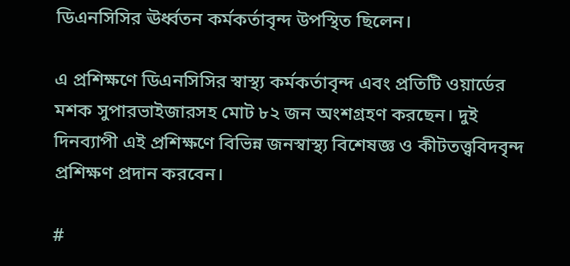ডিএনসিসির ঊর্ধ্বতন কর্মকর্তাবৃন্দ উপস্থিত ছিলেন।

এ প্রশিক্ষণে ডিএনসিসির স্বাস্থ্য কর্মকর্তাবৃন্দ এবং প্রতিটি ওয়ার্ডের মশক সুপারভাইজারসহ মোট ৮২ জন অংশগ্রহণ করছেন। দুই দিনব্যাপী এই প্রশিক্ষণে বিভিন্ন জনস্বাস্থ্য বিশেষজ্ঞ ও কীটতত্ত্ববিদবৃন্দ প্রশিক্ষণ প্রদান করবেন।

#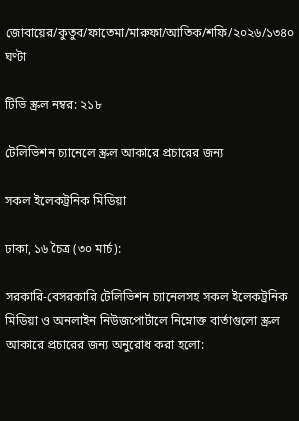জোবায়ের/কুতুব/ফাতেমা/মারুফা/আতিক/শফি/২০২৬/১৩৪০ ঘণ্টা

টিভি স্ক্রল নম্বর: ২১৮

টেলিভিশন চ্যানেলে স্ক্রল আকারে প্রচারের জন্য

সকল ইলেকট্রনিক মিডিয়া

ঢাকা, ১৬ চৈত্র (৩০ মার্চ):

সরকারি-বেসরকারি টেলিভিশন চ্যানেলসহ সকল ইলেকট্রনিক মিডিয়া ও অনলাইন নিউজপোর্টালে নিম্নোক্ত বার্তাগুলো স্ক্রল আকারে প্রচারের জন্য অনুরোধ করা হলো: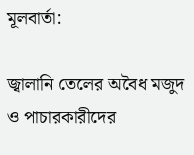মূলবার্তা:

জ্বালানি তেলের অবৈধ মজুদ ও পাচারকারীদের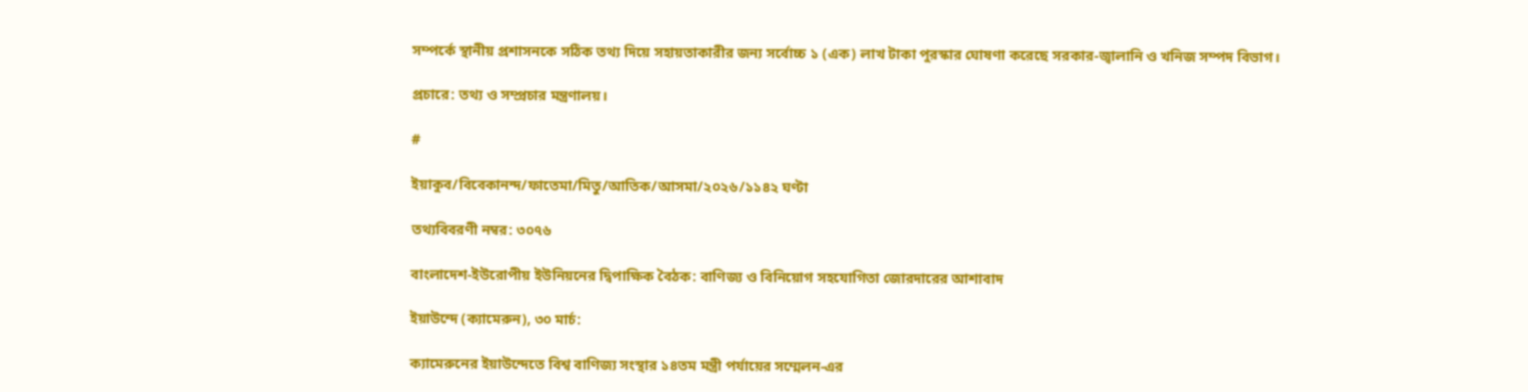সম্পর্কে স্থানীয় প্রশাসনকে সঠিক তথ‍্য দিয়ে সহায়তাকারীর জন্য সর্বোচ্চ ১ (এক) লাখ টাকা পুরস্কার ঘোষণা করেছে সরকার-জ্বালানি ও খনিজ সম্পদ বিভাগ।

প্রচারে: তথ্য ও সম্প্রচার মন্ত্রণালয়।

#

ইয়াকুব/বিবেকানন্দ/ফাতেমা/মিতু/আতিক/আসমা/২০২৬/১১৪২ ঘণ্টা

তথ্যবিবরণী নম্বর: ৩০৭৬

বাংলাদেশ-ইউরোপীয় ইউনিয়নের দ্বিপাক্ষিক বৈঠক: বাণিজ্য ও বিনিয়োগ সহযোগিতা জোরদারের আশাবাদ

ইয়াউন্দে (ক্যামেরুন), ৩০ মার্চ:

ক্যামেরুনের ইয়াউন্দেতে বিশ্ব বাণিজ্য সংস্থার ১৪তম মন্ত্রী পর্যায়ের সম্মেলন-এর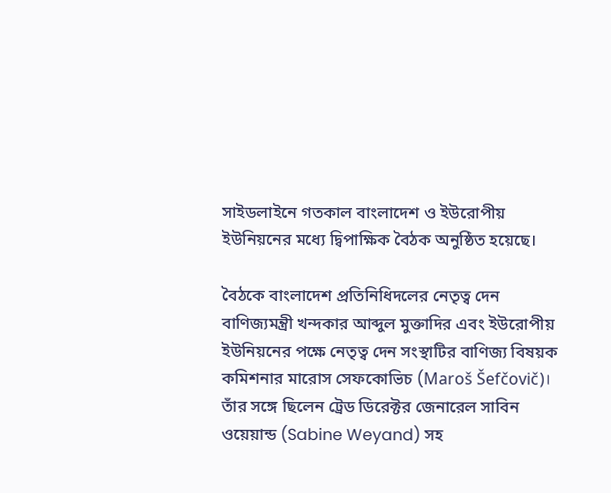সাইডলাইনে গতকাল বাংলাদেশ ও ইউরোপীয় ইউনিয়নের মধ্যে দ্বিপাক্ষিক বৈঠক অনুষ্ঠিত হয়েছে।

বৈঠকে বাংলাদেশ প্রতিনিধিদলের নেতৃত্ব দেন বাণিজ্যমন্ত্রী খন্দকার আব্দুল মুক্তাদির এবং ইউরোপীয় ইউনিয়নের পক্ষে নেতৃত্ব দেন সংস্থাটির বাণিজ্য বিষয়ক কমিশনার মারোস সেফকোভিচ (Maroš Šefčovič)। তাঁর সঙ্গে ছিলেন ট্রেড ডিরেক্টর জেনারেল সাবিন ওয়েয়ান্ড (Sabine Weyand) সহ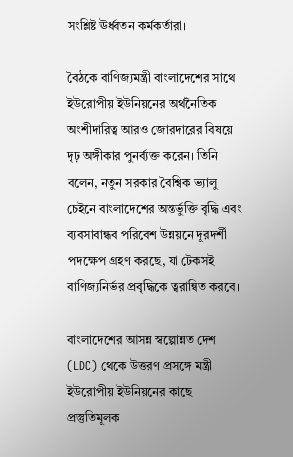সংশ্লিষ্ট ঊর্ধ্বতন কর্মকর্তারা।

বৈঠকে বাণিজ্যমন্ত্রী বাংলাদেশের সাথে ইউরোপীয় ইউনিয়নের অর্থনৈতিক অংশীদারিত্ব আরও জোরদারের বিষয়ে দৃঢ় অঙ্গীকার পুনর্ব্যক্ত করেন। তিনি বলেন, নতুন সরকার বৈশ্বিক ভ্যালু চেইনে বাংলাদেশের অন্তর্ভুক্তি বৃদ্ধি এবং ব্যবসাবান্ধব পরিবেশ উন্নয়নে দূরদর্শী পদক্ষেপ গ্রহণ করছে, যা টেকসই বাণিজ্যনির্ভর প্রবৃদ্ধিকে ত্বরান্বিত করবে।

বাংলাদেশের আসন্ন স্বল্পোন্নত দেশ (LDC) থেকে উত্তরণ প্রসঙ্গে মন্ত্রী ইউরোপীয় ইউনিয়নের কাছে প্রস্তুতিমূলক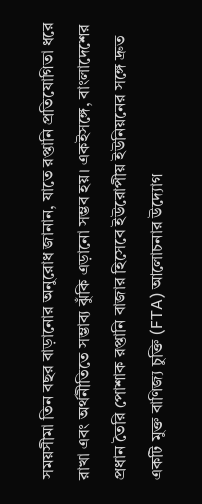সময়সীমা তিন বছর বাড়ানোর অনুরোধ জানান, যাতে রপ্তানি প্রতিযোগিতা ধরে রাখা এবং অর্থনীতিতে সম্ভাব্য ঝুঁকি এড়ানো সম্ভব হয়। একইসঙ্গে, বাংলাদেশের প্রধান তৈরি পোশাক রপ্তানি বাজার হিসেবে ইউরোপীয় ইউনিয়নের সঙ্গে দ্রুত একটি মুক্ত বাণিজ্য চুক্তি (FTA) আলোচনার উদ্যোগ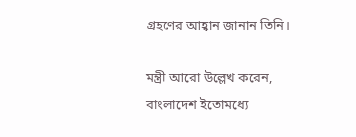গ্রহণের আহ্বান জানান তিনি।

মন্ত্রী আরো উল্লেখ করেন, বাংলাদেশ ইতোমধ্যে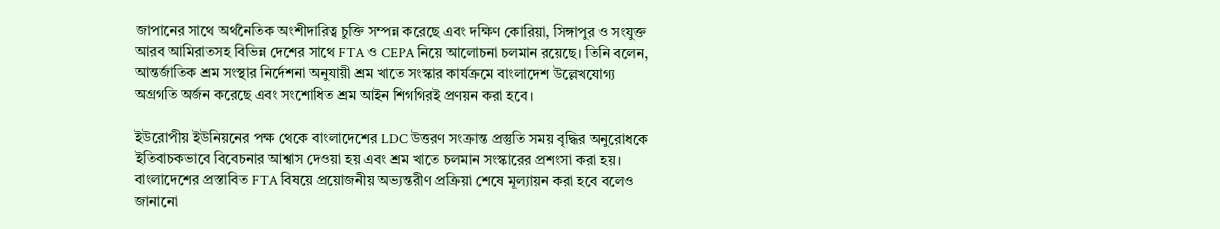জাপানের সাথে অর্থনৈতিক অংশীদারিত্ব চুক্তি সম্পন্ন করেছে এবং দক্ষিণ কোরিয়া, সিঙ্গাপুর ও সংযুক্ত আরব আমিরাতসহ বিভিন্ন দেশের সাথে FTA ও CEPA নিয়ে আলোচনা চলমান রয়েছে। তিনি বলেন, আন্তর্জাতিক শ্রম সংস্থার নির্দেশনা অনুযায়ী শ্রম খাতে সংস্কার কার্যক্রমে বাংলাদেশ উল্লেখযোগ্য অগ্রগতি অর্জন করেছে এবং সংশোধিত শ্রম আইন শিগগিরই প্রণয়ন করা হবে।

ইউরোপীয় ইউনিয়নের পক্ষ থেকে বাংলাদেশের LDC উত্তরণ সংক্রান্ত প্রস্তুতি সময় বৃদ্ধির অনুরোধকে ইতিবাচকভাবে বিবেচনার আশ্বাস দেওয়া হয় এবং শ্রম খাতে চলমান সংস্কারের প্রশংসা করা হয়। বাংলাদেশের প্রস্তাবিত FTA বিষয়ে প্রয়োজনীয় অভ্যন্তরীণ প্রক্রিয়া শেষে মূল্যায়ন করা হবে বলেও জানানো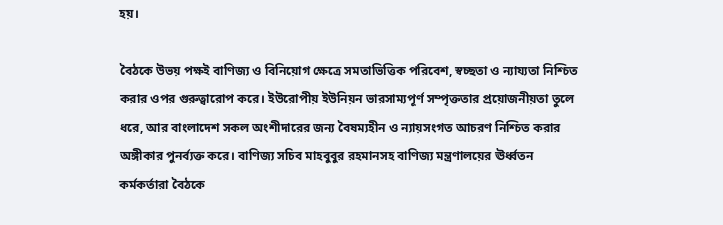হয়।

বৈঠকে উভয় পক্ষই বাণিজ্য ও বিনিয়োগ ক্ষেত্রে সমতাভিত্তিক পরিবেশ, স্বচ্ছতা ও ন্যায্যতা নিশ্চিত করার ওপর গুরুত্বারোপ করে। ইউরোপীয় ইউনিয়ন ভারসাম্যপূর্ণ সম্পৃক্ততার প্রয়োজনীয়তা তুলে ধরে, আর বাংলাদেশ সকল অংশীদারের জন্য বৈষম্যহীন ও ন্যায়সংগত আচরণ নিশ্চিত করার অঙ্গীকার পুনর্ব্যক্ত করে। বাণিজ্য সচিব মাহবুবুর রহমানসহ বাণিজ্য মন্ত্রণালয়ের ঊর্ধ্বতন কর্মকর্তারা বৈঠকে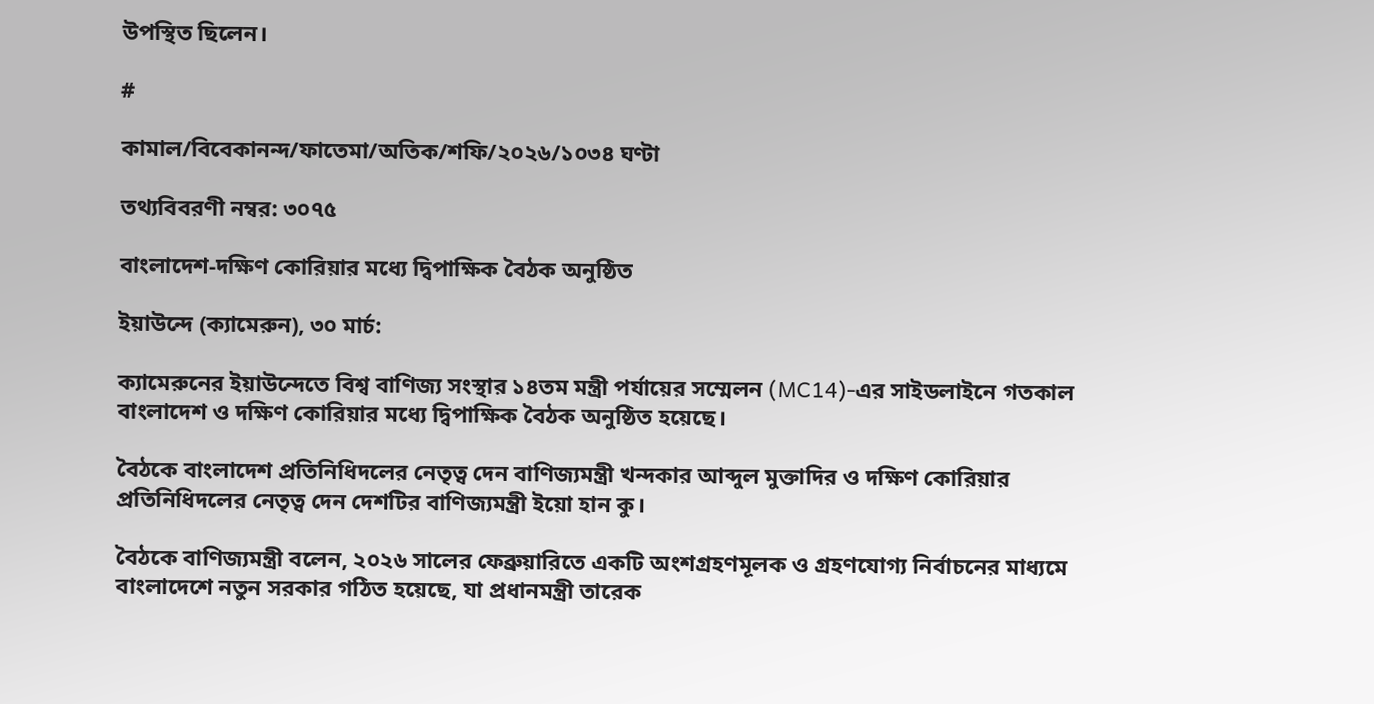উপস্থিত ছিলেন।

#

কামাল/বিবেকানন্দ/ফাতেমা/অতিক/শফি/২০২৬/১০৩৪ ঘণ্টা

তথ্যবিবরণী নম্বর: ৩০৭৫

বাংলাদেশ-দক্ষিণ কোরিয়ার মধ্যে দ্বিপাক্ষিক বৈঠক অনুষ্ঠিত

ইয়াউন্দে (ক্যামেরুন), ৩০ মার্চ:

ক্যামেরুনের ইয়াউন্দেতে বিশ্ব বাণিজ্য সংস্থার ১৪তম মন্ত্রী পর্যায়ের সম্মেলন (MC14)-এর সাইডলাইনে গতকাল বাংলাদেশ ও দক্ষিণ কোরিয়ার মধ্যে দ্বিপাক্ষিক বৈঠক অনুষ্ঠিত হয়েছে।

বৈঠকে বাংলাদেশ প্রতিনিধিদলের নেতৃত্ব দেন বাণিজ্যমন্ত্রী খন্দকার আব্দুল মুক্তাদির ও দক্ষিণ কোরিয়ার প্রতিনিধিদলের নেতৃত্ব দেন দেশটির বাণিজ্যমন্ত্রী ইয়ো হান কু।

বৈঠকে বাণিজ্যমন্ত্রী বলেন, ২০২৬ সালের ফেব্রুয়ারিতে একটি অংশগ্রহণমূলক ও গ্রহণযোগ্য নির্বাচনের মাধ্যমে বাংলাদেশে নতুন সরকার গঠিত হয়েছে, যা প্রধানমন্ত্রী তারেক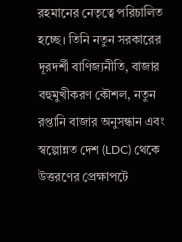রহমানের নেতৃত্বে পরিচালিত হচ্ছে। তিনি নতুন সরকারের দূরদর্শী বাণিজ্যনীতি, বাজার বহুমুখীকরণ কৌশল, নতুন রপ্তানি বাজার অনুসন্ধান এবং স্বল্পোন্নত দেশ (LDC) থেকে উত্তরণের প্রেক্ষাপটে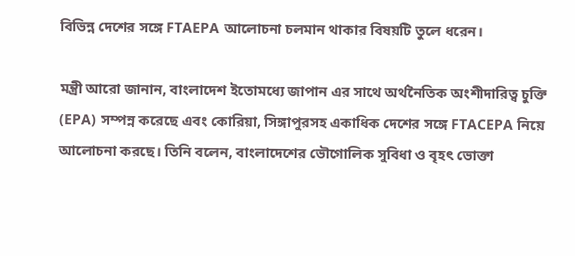বিভিন্ন দেশের সঙ্গে FTAEPA আলোচনা চলমান থাকার বিষয়টি তুলে ধরেন।

মন্ত্রী আরো জানান, বাংলাদেশ ইতোমধ্যে জাপান এর সাথে অর্থনৈতিক অংশীদারিত্ব চুক্তি (EPA) সম্পন্ন করেছে এবং কোরিয়া, সিঙ্গাপুরসহ একাধিক দেশের সঙ্গে FTACEPA নিয়ে আলোচনা করছে। তিনি বলেন, বাংলাদেশের ভৌগোলিক সুবিধা ও বৃহৎ ভোক্তা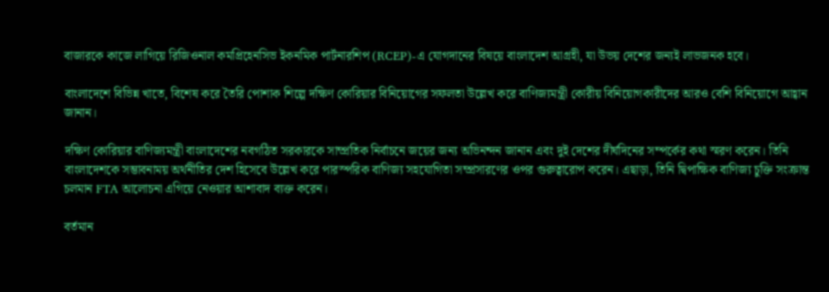বাজারকে কাজে লাগিয়ে রিজিওনাল কমপ্রিহেনসিভ ইকনমিক পার্টনারশিপ (RCEP)-এ যোগদানের বিষয়ে বাংলাদেশ আগ্রহী, যা উভয় দেশের জন্যই লাভজনক হবে।

বাংলাদেশে বিভিন্ন খাতে, বিশেষ করে তৈরি পোশাক শিল্পে দক্ষিণ কোরিয়ার বিনিয়োগের সফলতা উল্লেখ করে বাণিজ্যমন্ত্রী কোরীয় বিনিয়োগকারীদের আরও বেশি বিনিয়োগে আহ্বান জানান।

দক্ষিণ কোরিয়ার বাণিজ্যমন্ত্রী বাংলাদেশের নবগঠিত সরকারকে সাম্প্রতিক নির্বাচনে জয়ের জন্য অভিনন্দন জানান এবং দুই দেশের দীর্ঘদিনের সম্পর্কের কথা স্মরণ করেন। তিনি বাংলাদেশকে সম্ভাবনাময় অর্থনীতির দেশ হিসেবে উল্লেখ করে পারস্পরিক বাণিজ্য সহযোগিতা সম্প্রসারণের ওপর গুরুত্বারোপ করেন। এছাড়া, তিনি দ্বিপাক্ষিক বাণিজ্য চুক্তি সংক্রান্ত চলমান FTA আলোচনা এগিয়ে নেওয়ার আশাবাদ ব্যক্ত করেন।

বর্তমান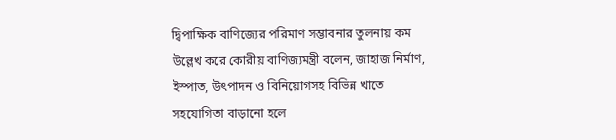দ্বিপাক্ষিক বাণিজ্যের পরিমাণ সম্ভাবনার তুলনায় কম উল্লেখ করে কোরীয় বাণিজ্যমন্ত্রী বলেন, জাহাজ নির্মাণ, ইস্পাত, উৎপাদন ও বিনিয়োগসহ বিভিন্ন খাতে সহযোগিতা বাড়ানো হলে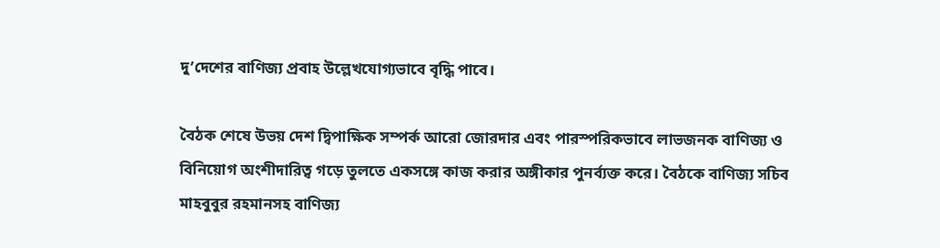দু’দেশের বাণিজ্য প্রবাহ উল্লেখযোগ্যভাবে বৃদ্ধি পাবে।

বৈঠক শেষে উভয় দেশ দ্বিপাক্ষিক সম্পর্ক আরো জোরদার এবং পারস্পরিকভাবে লাভজনক বাণিজ্য ও বিনিয়োগ অংশীদারিত্ব গড়ে তুলতে একসঙ্গে কাজ করার অঙ্গীকার পুনর্ব্যক্ত করে। বৈঠকে বাণিজ্য সচিব মাহবুবুর রহমানসহ বাণিজ্য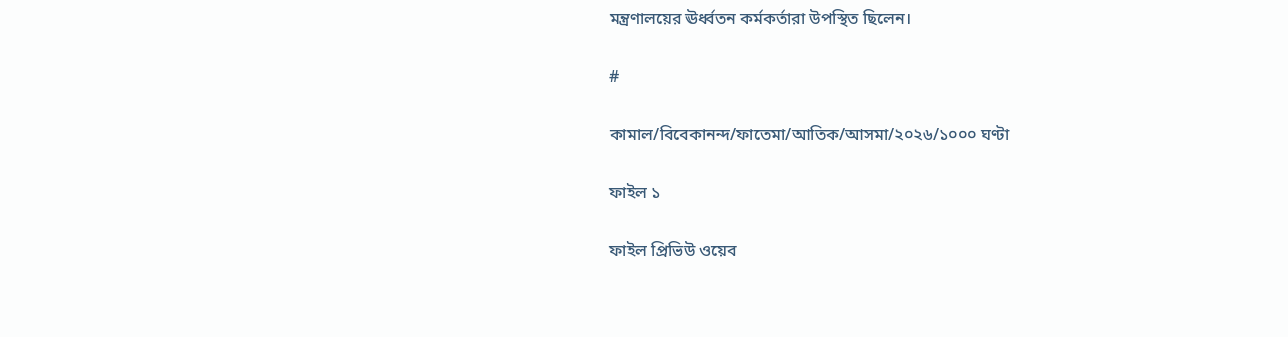মন্ত্রণালয়ের ঊর্ধ্বতন কর্মকর্তারা উপস্থিত ছিলেন।

#

কামাল/বিবেকানন্দ/ফাতেমা/আতিক/আসমা/২০২৬/১০০০ ঘণ্টা

ফাইল ১

ফাইল প্রিভিউ ওয়েব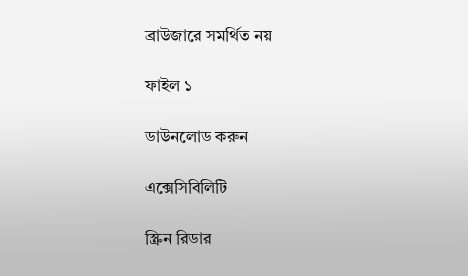ব্রাউজারে সমর্থিত নয়

ফাইল ১

ডাউনলোড করুন

এক্সেসিবিলিটি

স্ক্রিন রিডার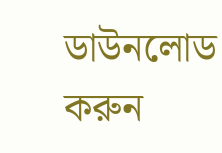ডাউনলোড করুন